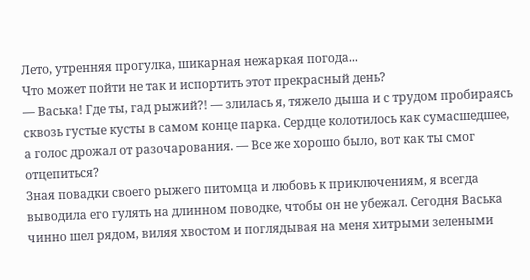Лето, утренняя прогулка, шикарная нежаркая погода...
Что может пойти не так и испортить этот прекрасный день?
— Васька! Где ты, гад рыжий?! — злилась я, тяжело дыша и с трудом пробираясь сквозь густые кусты в самом конце парка. Сердце колотилось как сумасшедшее, а голос дрожал от разочарования. — Все же хорошо было, вот как ты смог отцепиться?
Зная повадки своего рыжего питомца и любовь к приключениям, я всегда выводила его гулять на длинном поводке, чтобы он не убежал. Сегодня Васька чинно шел рядом, виляя хвостом и поглядывая на меня хитрыми зелеными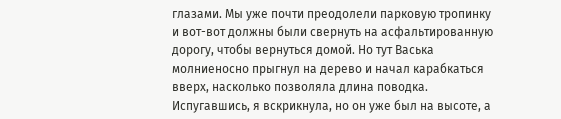глазами. Мы уже почти преодолели парковую тропинку и вот-вот должны были свернуть на асфальтированную дорогу, чтобы вернуться домой. Но тут Васька молниеносно прыгнул на дерево и начал карабкаться вверх, насколько позволяла длина поводка. Испугавшись, я вскрикнула, но он уже был на высоте, а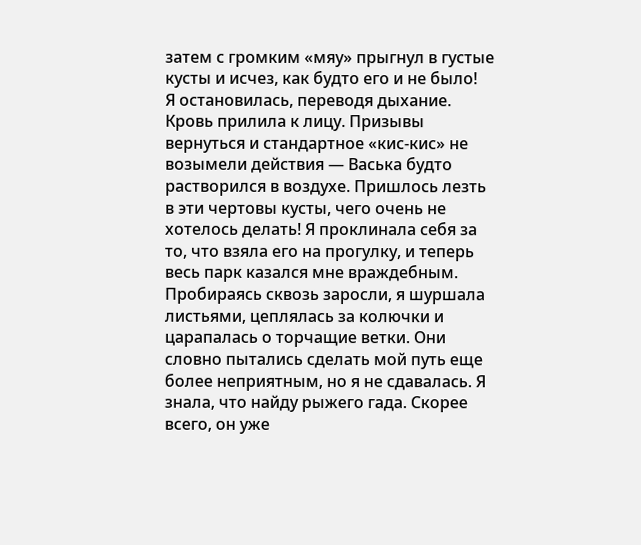затем с громким «мяу» прыгнул в густые кусты и исчез, как будто его и не было!
Я остановилась, переводя дыхание. Кровь прилила к лицу. Призывы вернуться и стандартное «кис-кис» не возымели действия — Васька будто растворился в воздухе. Пришлось лезть в эти чертовы кусты, чего очень не хотелось делать! Я проклинала себя за то, что взяла его на прогулку, и теперь весь парк казался мне враждебным.
Пробираясь сквозь заросли, я шуршала листьями, цеплялась за колючки и царапалась о торчащие ветки. Они словно пытались сделать мой путь еще более неприятным, но я не сдавалась. Я знала, что найду рыжего гада. Скорее всего, он уже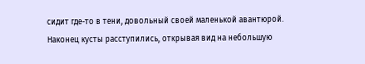сидит где-то в тени, довольный своей маленькой авантюрой.
Наконец кусты расступились, открывая вид на небольшую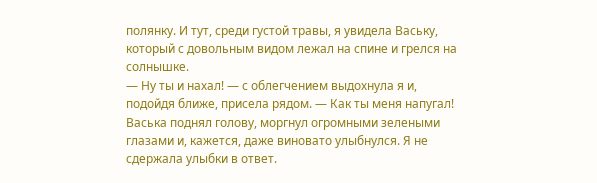полянку. И тут, среди густой травы, я увидела Ваську, который с довольным видом лежал на спине и грелся на солнышке.
— Ну ты и нахал! — с облегчением выдохнула я и, подойдя ближе, присела рядом. — Как ты меня напугал!
Васька поднял голову, моргнул огромными зелеными глазами и, кажется, даже виновато улыбнулся. Я не сдержала улыбки в ответ.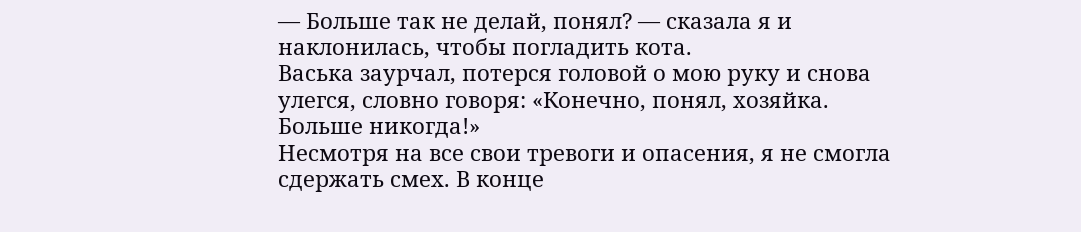— Больше так не делай, понял? — сказала я и наклонилась, чтобы погладить кота.
Васька заурчал, потерся головой о мою руку и снова улегся, словно говоря: «Конечно, понял, хозяйка. Больше никогда!»
Несмотря на все свои тревоги и опасения, я не смогла сдержать смех. В конце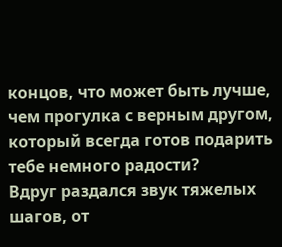концов, что может быть лучше, чем прогулка с верным другом, который всегда готов подарить тебе немного радости?
Вдруг раздался звук тяжелых шагов, от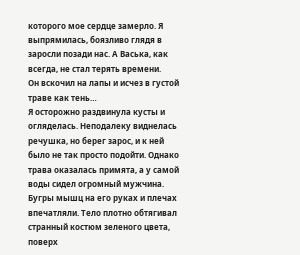которого мое сердце замерло. Я выпрямилась, боязливо глядя в заросли позади нас. А Васька, как всегда, не стал терять времени.
Он вскочил на лапы и исчез в густой траве как тень…
Я осторожно раздвинула кусты и огляделась. Неподалеку виднелась речушка, но берег зарос, и к ней было не так просто подойти. Однако трава оказалась примята, а у самой воды сидел огромный мужчина. Бугры мышц на его руках и плечах впечатляли. Тело плотно обтягивал странный костюм зеленого цвета, поверх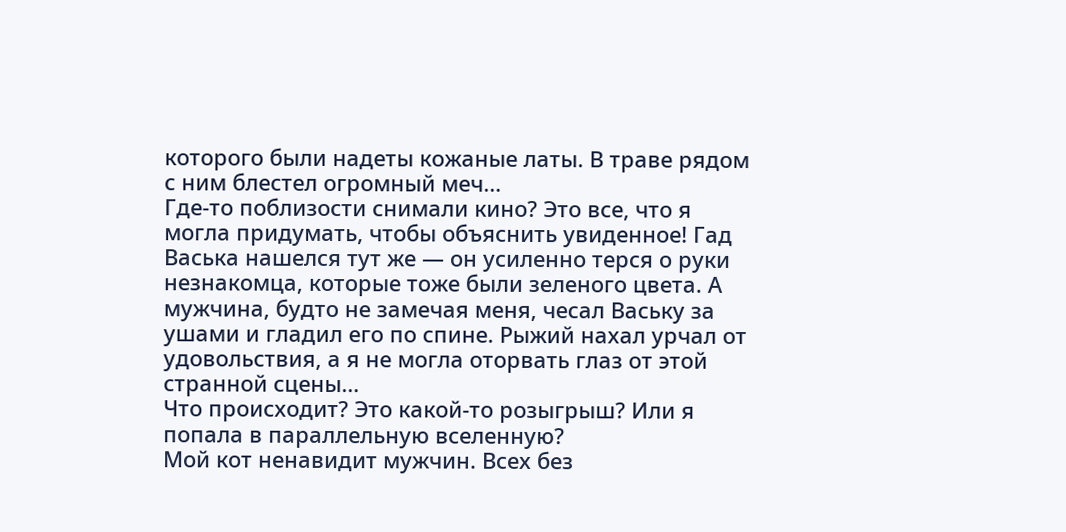которого были надеты кожаные латы. В траве рядом с ним блестел огромный меч…
Где-то поблизости снимали кино? Это все, что я могла придумать, чтобы объяснить увиденное! Гад Васька нашелся тут же — он усиленно терся о руки незнакомца, которые тоже были зеленого цвета. А мужчина, будто не замечая меня, чесал Ваську за ушами и гладил его по спине. Рыжий нахал урчал от удовольствия, а я не могла оторвать глаз от этой странной сцены…
Что происходит? Это какой-то розыгрыш? Или я попала в параллельную вселенную?
Мой кот ненавидит мужчин. Всех без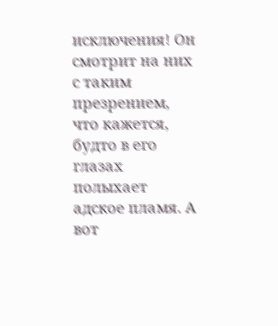исключения! Он смотрит на них с таким презрением, что кажется, будто в его глазах полыхает адское пламя. А вот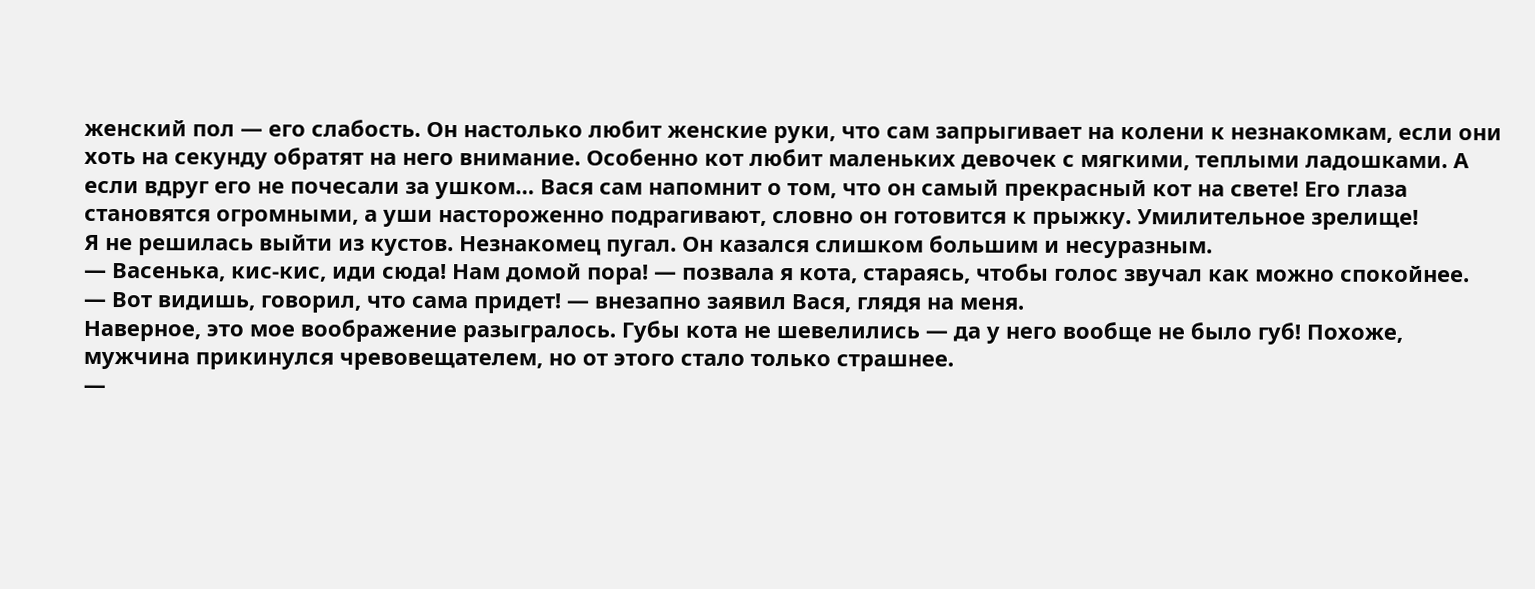женский пол — его слабость. Он настолько любит женские руки, что сам запрыгивает на колени к незнакомкам, если они хоть на секунду обратят на него внимание. Особенно кот любит маленьких девочек с мягкими, теплыми ладошками. А если вдруг его не почесали за ушком… Вася сам напомнит о том, что он самый прекрасный кот на свете! Его глаза становятся огромными, а уши настороженно подрагивают, словно он готовится к прыжку. Умилительное зрелище!
Я не решилась выйти из кустов. Незнакомец пугал. Он казался слишком большим и несуразным.
— Васенька, кис-кис, иди сюда! Нам домой пора! — позвала я кота, стараясь, чтобы голос звучал как можно спокойнее.
— Вот видишь, говорил, что сама придет! — внезапно заявил Вася, глядя на меня.
Наверное, это мое воображение разыгралось. Губы кота не шевелились — да у него вообще не было губ! Похоже, мужчина прикинулся чревовещателем, но от этого стало только страшнее.
—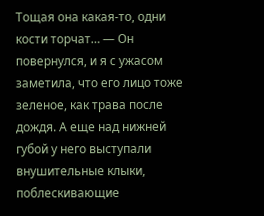Тощая она какая-то, одни кости торчат… — Он повернулся, и я с ужасом заметила, что его лицо тоже зеленое, как трава после дождя. А еще над нижней губой у него выступали внушительные клыки, поблескивающие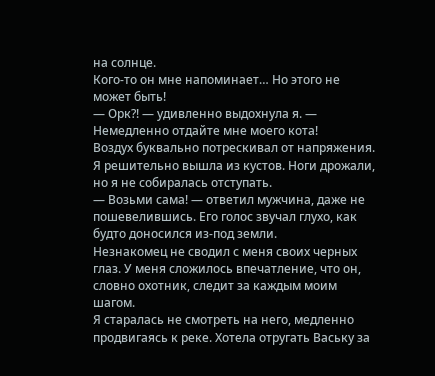на солнце.
Кого-то он мне напоминает… Но этого не может быть!
— Орк?! — удивленно выдохнула я. — Немедленно отдайте мне моего кота!
Воздух буквально потрескивал от напряжения. Я решительно вышла из кустов. Ноги дрожали, но я не собиралась отступать.
— Возьми сама! — ответил мужчина, даже не пошевелившись. Его голос звучал глухо, как будто доносился из-под земли.
Незнакомец не сводил с меня своих черных глаз. У меня сложилось впечатление, что он, словно охотник, следит за каждым моим шагом.
Я старалась не смотреть на него, медленно продвигаясь к реке. Хотела отругать Ваську за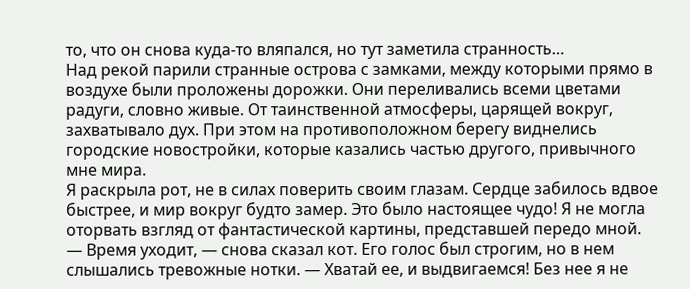то, что он снова куда-то вляпался, но тут заметила странность…
Над рекой парили странные острова с замками, между которыми прямо в воздухе были проложены дорожки. Они переливались всеми цветами радуги, словно живые. От таинственной атмосферы, царящей вокруг, захватывало дух. При этом на противоположном берегу виднелись городские новостройки, которые казались частью другого, привычного мне мира.
Я раскрыла рот, не в силах поверить своим глазам. Сердце забилось вдвое быстрее, и мир вокруг будто замер. Это было настоящее чудо! Я не могла оторвать взгляд от фантастической картины, представшей передо мной.
— Время уходит, — снова сказал кот. Его голос был строгим, но в нем слышались тревожные нотки. — Хватай ее, и выдвигаемся! Без нее я не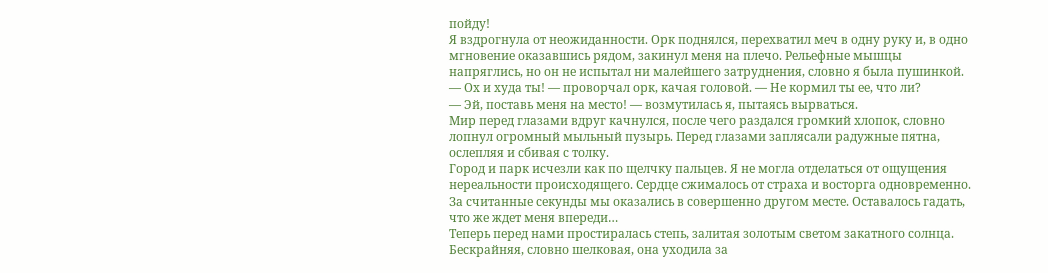пойду!
Я вздрогнула от неожиданности. Орк поднялся, перехватил меч в одну руку и, в одно мгновение оказавшись рядом, закинул меня на плечо. Рельефные мышцы напряглись, но он не испытал ни малейшего затруднения, словно я была пушинкой.
— Ох и худа ты! — проворчал орк, качая головой. — Не кормил ты ее, что ли?
— Эй, поставь меня на место! — возмутилась я, пытаясь вырваться.
Мир перед глазами вдруг качнулся, после чего раздался громкий хлопок, словно лопнул огромный мыльный пузырь. Перед глазами заплясали радужные пятна, ослепляя и сбивая с толку.
Город и парк исчезли как по щелчку пальцев. Я не могла отделаться от ощущения нереальности происходящего. Сердце сжималось от страха и восторга одновременно. За считанные секунды мы оказались в совершенно другом месте. Оставалось гадать, что же ждет меня впереди…
Теперь перед нами простиралась степь, залитая золотым светом закатного солнца. Бескрайняя, словно шелковая, она уходила за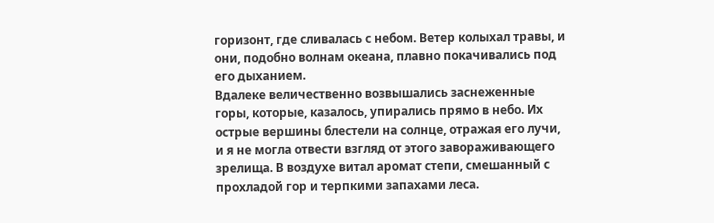горизонт, где сливалась с небом. Ветер колыхал травы, и они, подобно волнам океана, плавно покачивались под его дыханием.
Вдалеке величественно возвышались заснеженные горы, которые, казалось, упирались прямо в небо. Их острые вершины блестели на солнце, отражая его лучи, и я не могла отвести взгляд от этого завораживающего зрелища. В воздухе витал аромат степи, смешанный с прохладой гор и терпкими запахами леса.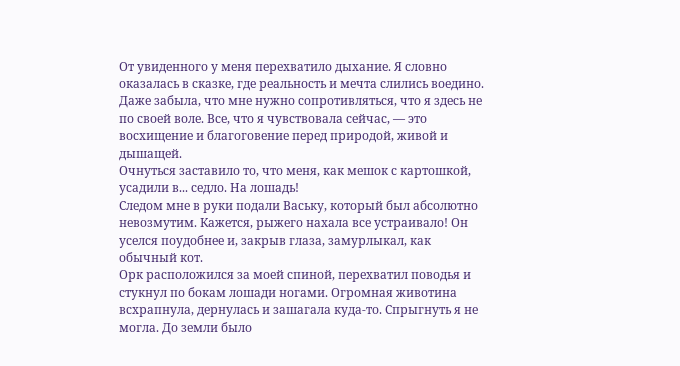От увиденного у меня перехватило дыхание. Я словно оказалась в сказке, где реальность и мечта слились воедино. Даже забыла, что мне нужно сопротивляться, что я здесь не по своей воле. Все, что я чувствовала сейчас, — это восхищение и благоговение перед природой, живой и дышащей.
Очнуться заставило то, что меня, как мешок с картошкой, усадили в... седло. На лошадь!
Следом мне в руки подали Ваську, который был абсолютно невозмутим. Кажется, рыжего нахала все устраивало! Он уселся поудобнее и, закрыв глаза, замурлыкал, как обычный кот.
Орк расположился за моей спиной, перехватил поводья и стукнул по бокам лошади ногами. Огромная животина всхрапнула, дернулась и зашагала куда-то. Спрыгнуть я не могла. До земли было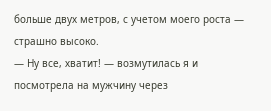больше двух метров, с учетом моего роста — страшно высоко.
— Ну все, хватит! — возмутилась я и посмотрела на мужчину через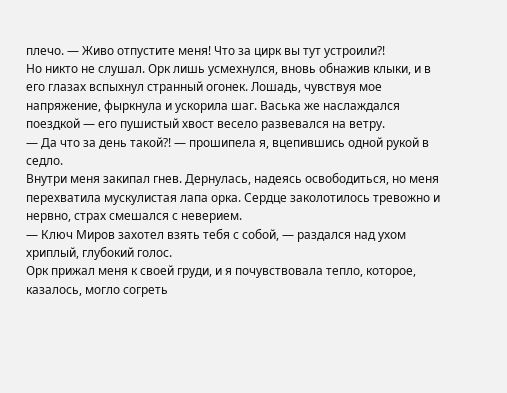плечо. — Живо отпустите меня! Что за цирк вы тут устроили?!
Но никто не слушал. Орк лишь усмехнулся, вновь обнажив клыки, и в его глазах вспыхнул странный огонек. Лошадь, чувствуя мое напряжение, фыркнула и ускорила шаг. Васька же наслаждался поездкой — его пушистый хвост весело развевался на ветру.
— Да что за день такой?! — прошипела я, вцепившись одной рукой в седло.
Внутри меня закипал гнев. Дернулась, надеясь освободиться, но меня перехватила мускулистая лапа орка. Сердце заколотилось тревожно и нервно, страх смешался с неверием.
— Ключ Миров захотел взять тебя с собой, — раздался над ухом хриплый, глубокий голос.
Орк прижал меня к своей груди, и я почувствовала тепло, которое, казалось, могло согреть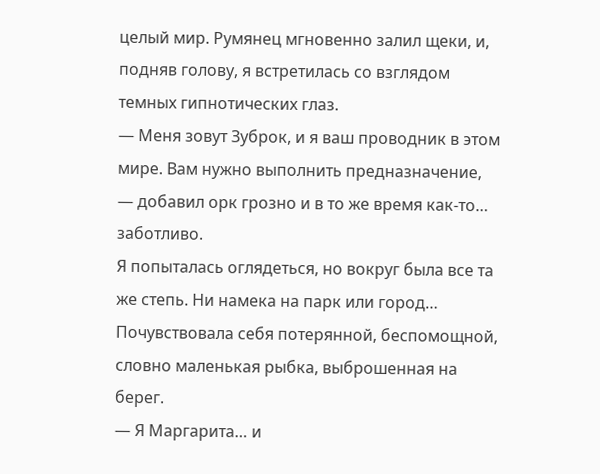целый мир. Румянец мгновенно залил щеки, и, подняв голову, я встретилась со взглядом темных гипнотических глаз.
— Меня зовут Зуброк, и я ваш проводник в этом мире. Вам нужно выполнить предназначение, — добавил орк грозно и в то же время как-то… заботливо.
Я попыталась оглядеться, но вокруг была все та же степь. Ни намека на парк или город… Почувствовала себя потерянной, беспомощной, словно маленькая рыбка, выброшенная на берег.
— Я Маргарита… и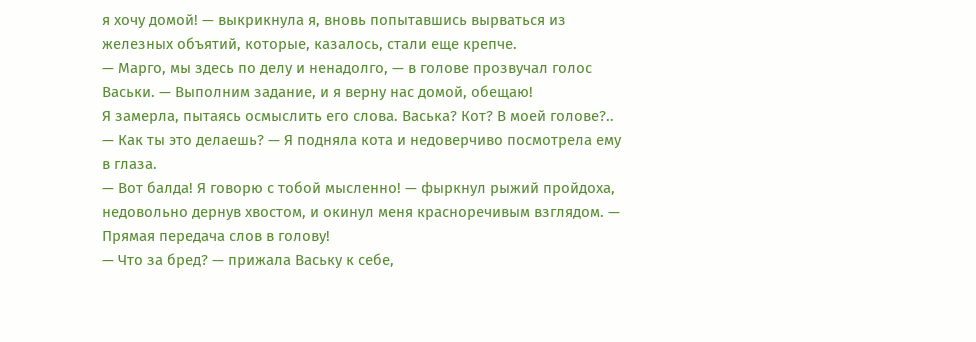я хочу домой! — выкрикнула я, вновь попытавшись вырваться из железных объятий, которые, казалось, стали еще крепче.
— Марго, мы здесь по делу и ненадолго, — в голове прозвучал голос Васьки. — Выполним задание, и я верну нас домой, обещаю!
Я замерла, пытаясь осмыслить его слова. Васька? Кот? В моей голове?..
— Как ты это делаешь? — Я подняла кота и недоверчиво посмотрела ему в глаза.
— Вот балда! Я говорю с тобой мысленно! — фыркнул рыжий пройдоха, недовольно дернув хвостом, и окинул меня красноречивым взглядом. — Прямая передача слов в голову!
— Что за бред? — прижала Ваську к себе,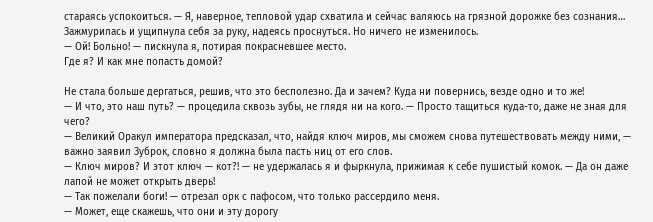стараясь успокоиться. — Я, наверное, тепловой удар схватила и сейчас валяюсь на грязной дорожке без сознания…
Зажмурилась и ущипнула себя за руку, надеясь проснуться. Но ничего не изменилось.
— Ой! Больно! — пискнула я, потирая покрасневшее место.
Где я? И как мне попасть домой?

Не стала больше дергаться, решив, что это бесполезно. Да и зачем? Куда ни повернись, везде одно и то же!
— И что, это наш путь? — процедила сквозь зубы, не глядя ни на кого. — Просто тащиться куда-то, даже не зная для чего?
— Великий Оракул императора предсказал, что, найдя ключ миров, мы сможем снова путешествовать между ними, — важно заявил Зуброк, словно я должна была пасть ниц от его слов.
— Ключ миров? И этот ключ — кот?! — не удержалась я и фыркнула, прижимая к себе пушистый комок. — Да он даже лапой не может открыть дверь!
— Так пожелали боги! — отрезал орк с пафосом, что только рассердило меня.
— Может, еще скажешь, что они и эту дорогу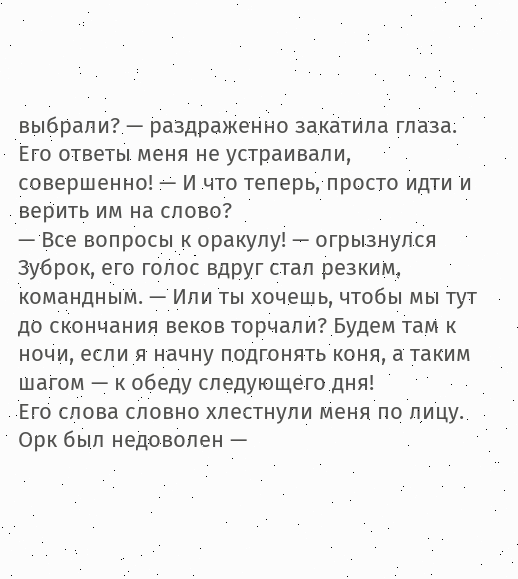выбрали? — раздраженно закатила глаза. Его ответы меня не устраивали, совершенно! — И что теперь, просто идти и верить им на слово?
— Все вопросы к оракулу! — огрызнулся Зуброк, его голос вдруг стал резким, командным. — Или ты хочешь, чтобы мы тут до скончания веков торчали? Будем там к ночи, если я начну подгонять коня, а таким шагом — к обеду следующего дня!
Его слова словно хлестнули меня по лицу. Орк был недоволен —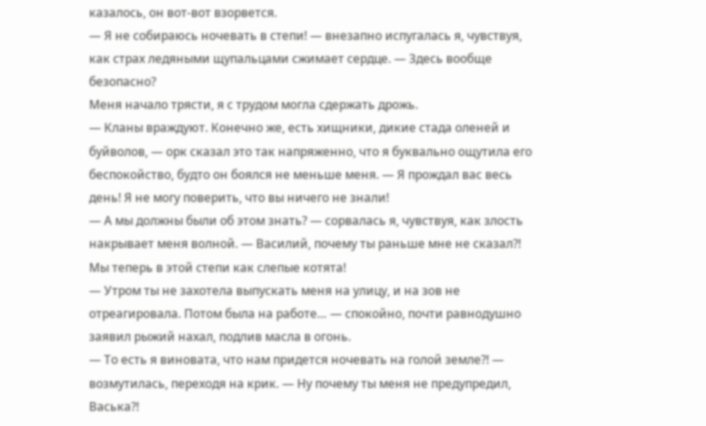казалось, он вот-вот взорвется.
— Я не собираюсь ночевать в степи! — внезапно испугалась я, чувствуя, как страх ледяными щупальцами сжимает сердце. — Здесь вообще безопасно?
Меня начало трясти, я с трудом могла сдержать дрожь.
— Кланы враждуют. Конечно же, есть хищники, дикие стада оленей и буйволов, — орк сказал это так напряженно, что я буквально ощутила его беспокойство, будто он боялся не меньше меня. — Я прождал вас весь день! Я не могу поверить, что вы ничего не знали!
— А мы должны были об этом знать? — сорвалась я, чувствуя, как злость накрывает меня волной. — Василий, почему ты раньше мне не сказал?! Мы теперь в этой степи как слепые котята!
— Утром ты не захотела выпускать меня на улицу, и на зов не отреагировала. Потом была на работе… — спокойно, почти равнодушно заявил рыжий нахал, подлив масла в огонь.
— То есть я виновата, что нам придется ночевать на голой земле?! — возмутилась, переходя на крик. — Ну почему ты меня не предупредил, Васька?!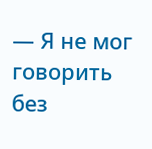— Я не мог говорить без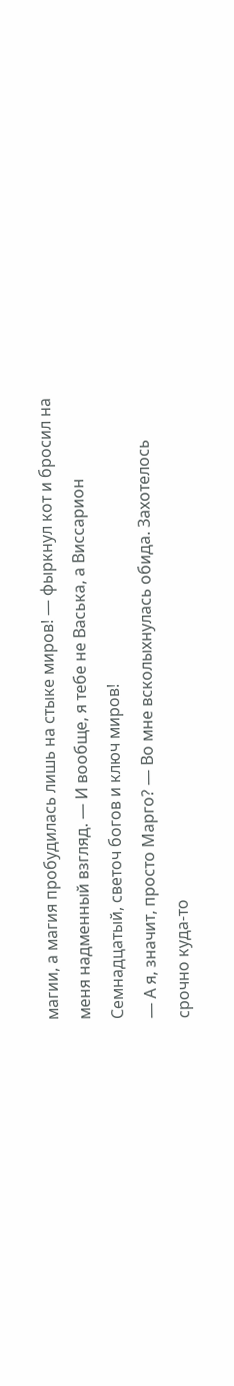магии, а магия пробудилась лишь на стыке миров! — фыркнул кот и бросил на меня надменный взгляд. — И вообще, я тебе не Васька, а Виссарион Семнадцатый, светоч богов и ключ миров!
— А я, значит, просто Марго? — Во мне всколыхнулась обида. Захотелось срочно куда-то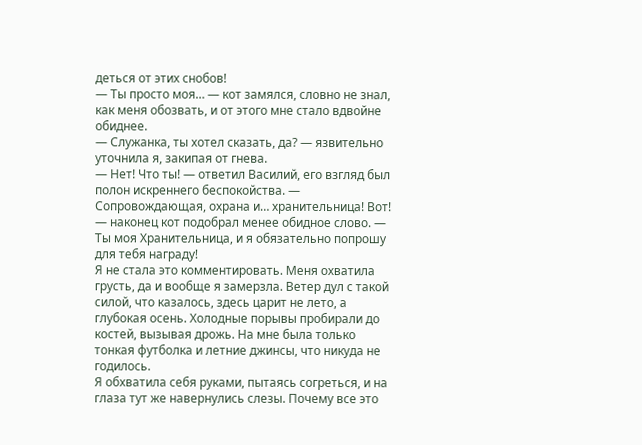деться от этих снобов!
— Ты просто моя… — кот замялся, словно не знал, как меня обозвать, и от этого мне стало вдвойне обиднее.
— Служанка, ты хотел сказать, да? — язвительно уточнила я, закипая от гнева.
— Нет! Что ты! — ответил Василий, его взгляд был полон искреннего беспокойства. — Сопровождающая, охрана и… хранительница! Вот! — наконец кот подобрал менее обидное слово. — Ты моя Хранительница, и я обязательно попрошу для тебя награду!
Я не стала это комментировать. Меня охватила грусть, да и вообще я замерзла. Ветер дул с такой силой, что казалось, здесь царит не лето, а глубокая осень. Холодные порывы пробирали до костей, вызывая дрожь. На мне была только тонкая футболка и летние джинсы, что никуда не годилось.
Я обхватила себя руками, пытаясь согреться, и на глаза тут же навернулись слезы. Почему все это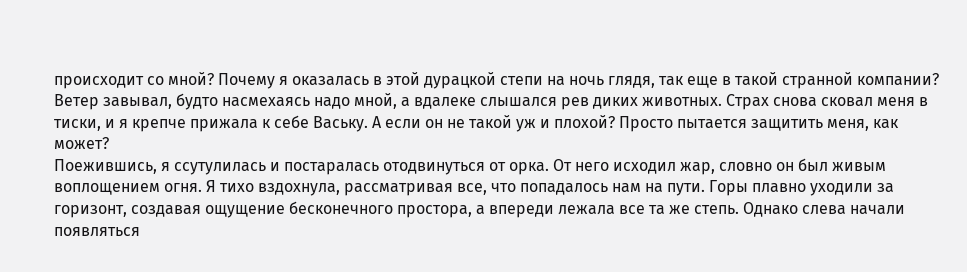происходит со мной? Почему я оказалась в этой дурацкой степи на ночь глядя, так еще в такой странной компании?
Ветер завывал, будто насмехаясь надо мной, а вдалеке слышался рев диких животных. Страх снова сковал меня в тиски, и я крепче прижала к себе Ваську. А если он не такой уж и плохой? Просто пытается защитить меня, как может?
Поежившись, я ссутулилась и постаралась отодвинуться от орка. От него исходил жар, словно он был живым воплощением огня. Я тихо вздохнула, рассматривая все, что попадалось нам на пути. Горы плавно уходили за горизонт, создавая ощущение бесконечного простора, а впереди лежала все та же степь. Однако слева начали появляться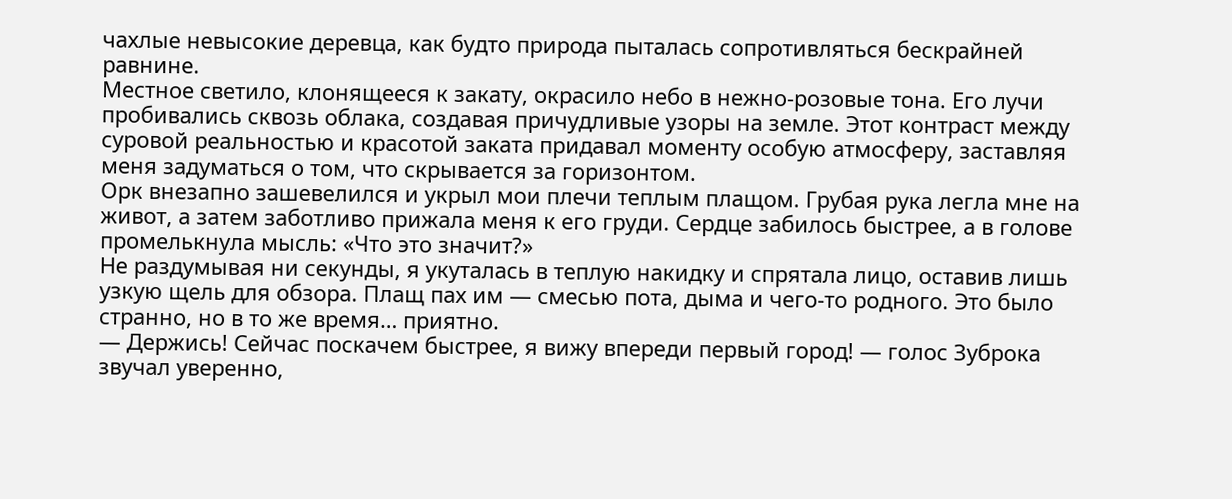чахлые невысокие деревца, как будто природа пыталась сопротивляться бескрайней равнине.
Местное светило, клонящееся к закату, окрасило небо в нежно-розовые тона. Его лучи пробивались сквозь облака, создавая причудливые узоры на земле. Этот контраст между суровой реальностью и красотой заката придавал моменту особую атмосферу, заставляя меня задуматься о том, что скрывается за горизонтом.
Орк внезапно зашевелился и укрыл мои плечи теплым плащом. Грубая рука легла мне на живот, а затем заботливо прижала меня к его груди. Сердце забилось быстрее, а в голове промелькнула мысль: «Что это значит?»
Не раздумывая ни секунды, я укуталась в теплую накидку и спрятала лицо, оставив лишь узкую щель для обзора. Плащ пах им — смесью пота, дыма и чего-то родного. Это было странно, но в то же время… приятно.
— Держись! Сейчас поскачем быстрее, я вижу впереди первый город! — голос Зуброка звучал уверенно,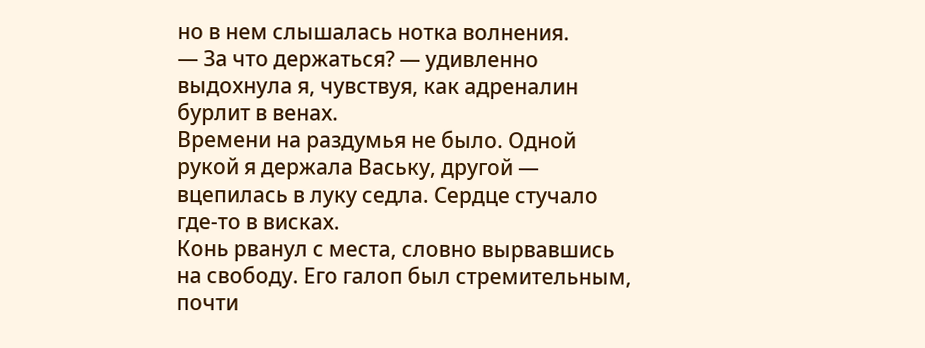но в нем слышалась нотка волнения.
— За что держаться? — удивленно выдохнула я, чувствуя, как адреналин бурлит в венах.
Времени на раздумья не было. Одной рукой я держала Ваську, другой — вцепилась в луку седла. Сердце стучало где-то в висках.
Конь рванул с места, словно вырвавшись на свободу. Его галоп был стремительным, почти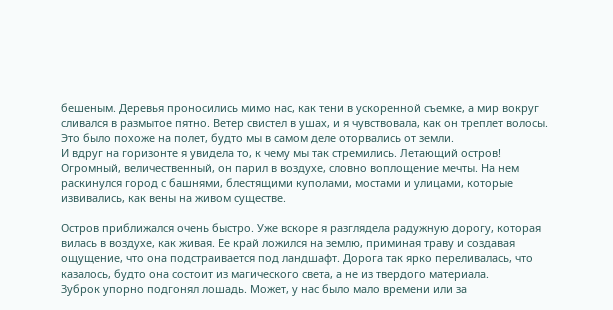бешеным. Деревья проносились мимо нас, как тени в ускоренной съемке, а мир вокруг сливался в размытое пятно. Ветер свистел в ушах, и я чувствовала, как он треплет волосы. Это было похоже на полет, будто мы в самом деле оторвались от земли.
И вдруг на горизонте я увидела то, к чему мы так стремились. Летающий остров! Огромный, величественный, он парил в воздухе, словно воплощение мечты. На нем раскинулся город с башнями, блестящими куполами, мостами и улицами, которые извивались, как вены на живом существе.

Остров приближался очень быстро. Уже вскоре я разглядела радужную дорогу, которая вилась в воздухе, как живая. Ее край ложился на землю, приминая траву и создавая ощущение, что она подстраивается под ландшафт. Дорога так ярко переливалась, что казалось, будто она состоит из магического света, а не из твердого материала.
Зуброк упорно подгонял лошадь. Может, у нас было мало времени или за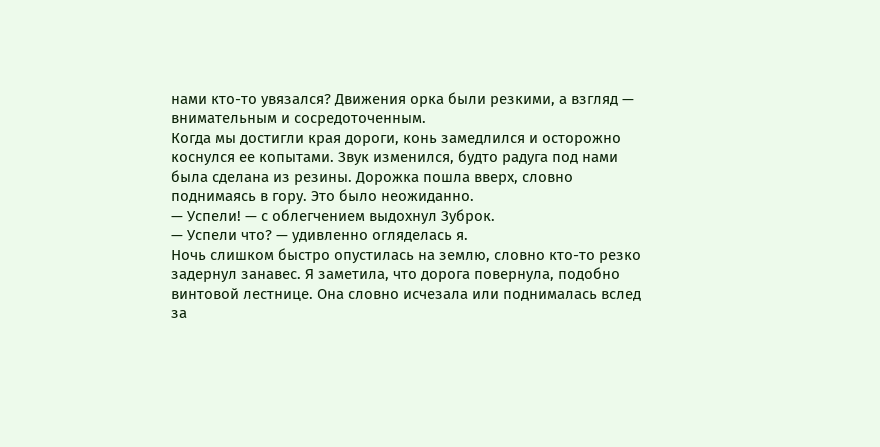нами кто-то увязался? Движения орка были резкими, а взгляд — внимательным и сосредоточенным.
Когда мы достигли края дороги, конь замедлился и осторожно коснулся ее копытами. Звук изменился, будто радуга под нами была сделана из резины. Дорожка пошла вверх, словно поднимаясь в гору. Это было неожиданно.
— Успели! — с облегчением выдохнул Зуброк.
— Успели что? — удивленно огляделась я.
Ночь слишком быстро опустилась на землю, словно кто-то резко задернул занавес. Я заметила, что дорога повернула, подобно винтовой лестнице. Она словно исчезала или поднималась вслед за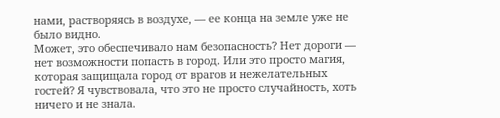нами, растворяясь в воздухе, — ее конца на земле уже не было видно.
Может, это обеспечивало нам безопасность? Нет дороги — нет возможности попасть в город. Или это просто магия, которая защищала город от врагов и нежелательных гостей? Я чувствовала, что это не просто случайность, хоть ничего и не знала.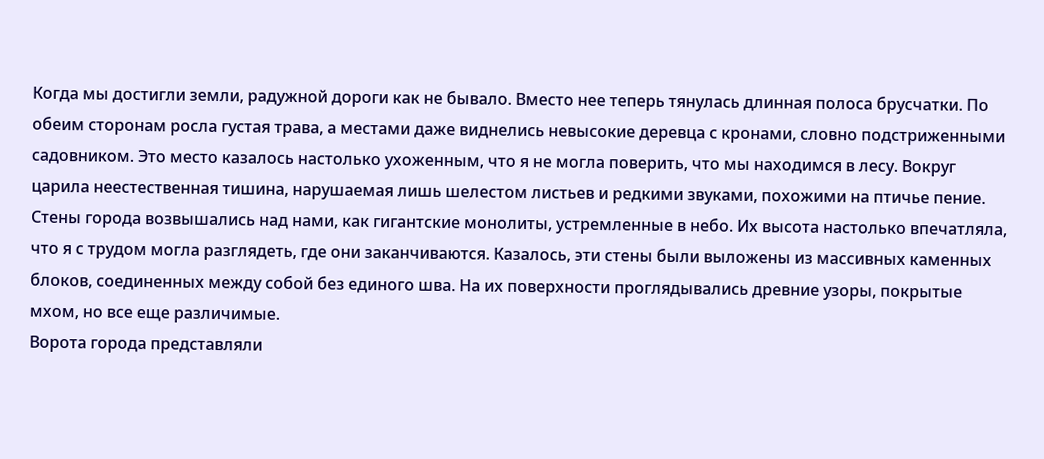Когда мы достигли земли, радужной дороги как не бывало. Вместо нее теперь тянулась длинная полоса брусчатки. По обеим сторонам росла густая трава, а местами даже виднелись невысокие деревца с кронами, словно подстриженными садовником. Это место казалось настолько ухоженным, что я не могла поверить, что мы находимся в лесу. Вокруг царила неестественная тишина, нарушаемая лишь шелестом листьев и редкими звуками, похожими на птичье пение.
Стены города возвышались над нами, как гигантские монолиты, устремленные в небо. Их высота настолько впечатляла, что я с трудом могла разглядеть, где они заканчиваются. Казалось, эти стены были выложены из массивных каменных блоков, соединенных между собой без единого шва. На их поверхности проглядывались древние узоры, покрытые мхом, но все еще различимые.
Ворота города представляли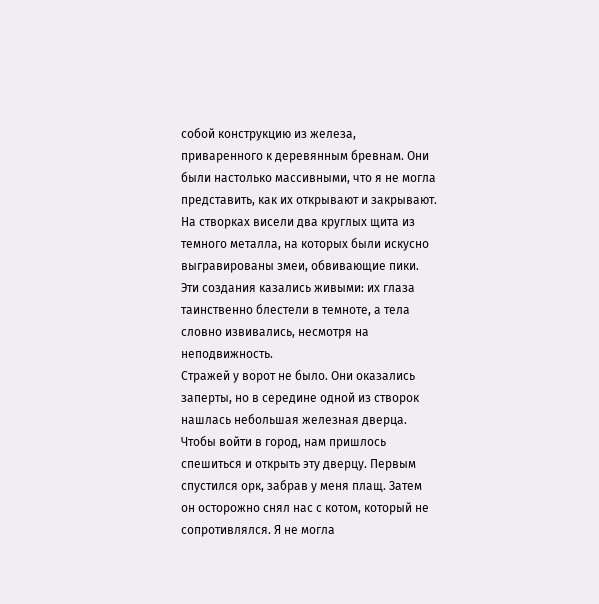собой конструкцию из железа, приваренного к деревянным бревнам. Они были настолько массивными, что я не могла представить, как их открывают и закрывают. На створках висели два круглых щита из темного металла, на которых были искусно выгравированы змеи, обвивающие пики. Эти создания казались живыми: их глаза таинственно блестели в темноте, а тела словно извивались, несмотря на неподвижность.
Стражей у ворот не было. Они оказались заперты, но в середине одной из створок нашлась небольшая железная дверца. Чтобы войти в город, нам пришлось спешиться и открыть эту дверцу. Первым спустился орк, забрав у меня плащ. Затем он осторожно снял нас с котом, который не сопротивлялся. Я не могла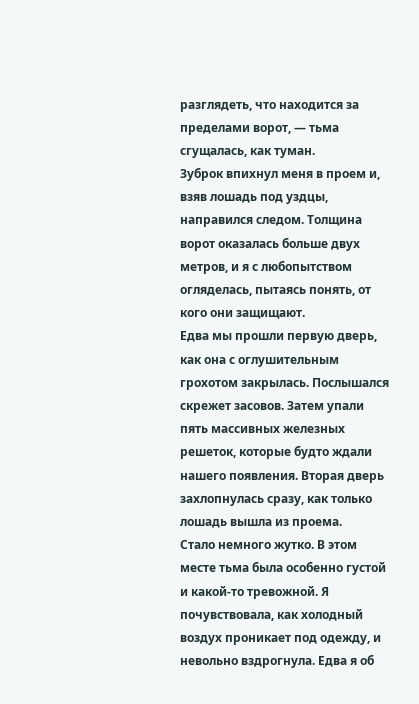разглядеть, что находится за пределами ворот, — тьма сгущалась, как туман.
Зуброк впихнул меня в проем и, взяв лошадь под уздцы, направился следом. Толщина ворот оказалась больше двух метров, и я с любопытством огляделась, пытаясь понять, от кого они защищают.
Едва мы прошли первую дверь, как она с оглушительным грохотом закрылась. Послышался скрежет засовов. Затем упали пять массивных железных решеток, которые будто ждали нашего появления. Вторая дверь захлопнулась сразу, как только лошадь вышла из проема.
Стало немного жутко. В этом месте тьма была особенно густой и какой-то тревожной. Я почувствовала, как холодный воздух проникает под одежду, и невольно вздрогнула. Едва я об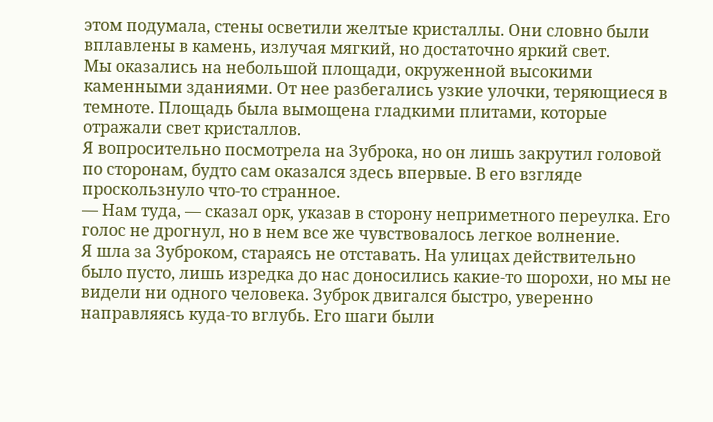этом подумала, стены осветили желтые кристаллы. Они словно были вплавлены в камень, излучая мягкий, но достаточно яркий свет.
Мы оказались на небольшой площади, окруженной высокими каменными зданиями. От нее разбегались узкие улочки, теряющиеся в темноте. Площадь была вымощена гладкими плитами, которые отражали свет кристаллов.
Я вопросительно посмотрела на Зуброка, но он лишь закрутил головой по сторонам, будто сам оказался здесь впервые. В его взгляде проскользнуло что-то странное.
— Нам туда, — сказал орк, указав в сторону неприметного переулка. Его голос не дрогнул, но в нем все же чувствовалось легкое волнение.
Я шла за Зуброком, стараясь не отставать. На улицах действительно было пусто, лишь изредка до нас доносились какие-то шорохи, но мы не видели ни одного человека. Зуброк двигался быстро, уверенно направляясь куда-то вглубь. Его шаги были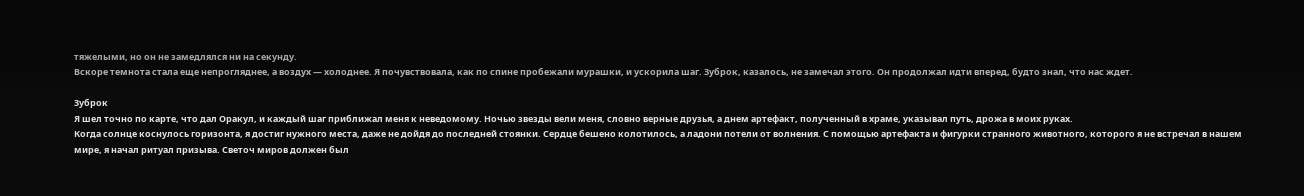тяжелыми, но он не замедлялся ни на секунду.
Вскоре темнота стала еще непрогляднее, а воздух — холоднее. Я почувствовала, как по спине пробежали мурашки, и ускорила шаг. Зуброк, казалось, не замечал этого. Он продолжал идти вперед, будто знал, что нас ждет.

Зуброк
Я шел точно по карте, что дал Оракул, и каждый шаг приближал меня к неведомому. Ночью звезды вели меня, словно верные друзья, а днем артефакт, полученный в храме, указывал путь, дрожа в моих руках.
Когда солнце коснулось горизонта, я достиг нужного места, даже не дойдя до последней стоянки. Сердце бешено колотилось, а ладони потели от волнения. С помощью артефакта и фигурки странного животного, которого я не встречал в нашем мире, я начал ритуал призыва. Светоч миров должен был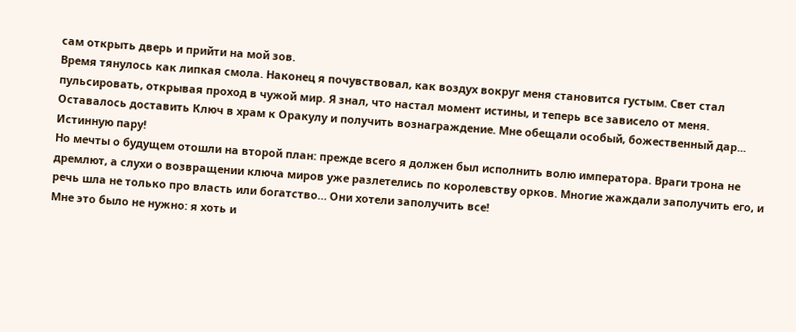сам открыть дверь и прийти на мой зов.
Время тянулось как липкая смола. Наконец я почувствовал, как воздух вокруг меня становится густым. Свет стал пульсировать, открывая проход в чужой мир. Я знал, что настал момент истины, и теперь все зависело от меня.
Оставалось доставить Ключ в храм к Оракулу и получить вознаграждение. Мне обещали особый, божественный дар... Истинную пару!
Но мечты о будущем отошли на второй план: прежде всего я должен был исполнить волю императора. Враги трона не дремлют, а слухи о возвращении ключа миров уже разлетелись по королевству орков. Многие жаждали заполучить его, и речь шла не только про власть или богатство… Они хотели заполучить все!
Мне это было не нужно: я хоть и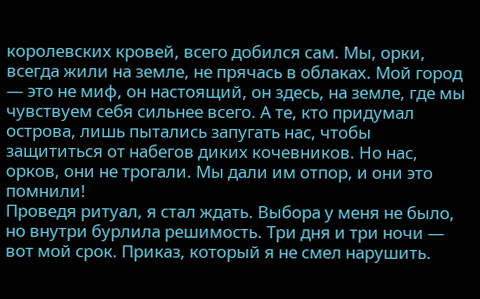королевских кровей, всего добился сам. Мы, орки, всегда жили на земле, не прячась в облаках. Мой город — это не миф, он настоящий, он здесь, на земле, где мы чувствуем себя сильнее всего. А те, кто придумал острова, лишь пытались запугать нас, чтобы защититься от набегов диких кочевников. Но нас, орков, они не трогали. Мы дали им отпор, и они это помнили!
Проведя ритуал, я стал ждать. Выбора у меня не было, но внутри бурлила решимость. Три дня и три ночи — вот мой срок. Приказ, который я не смел нарушить.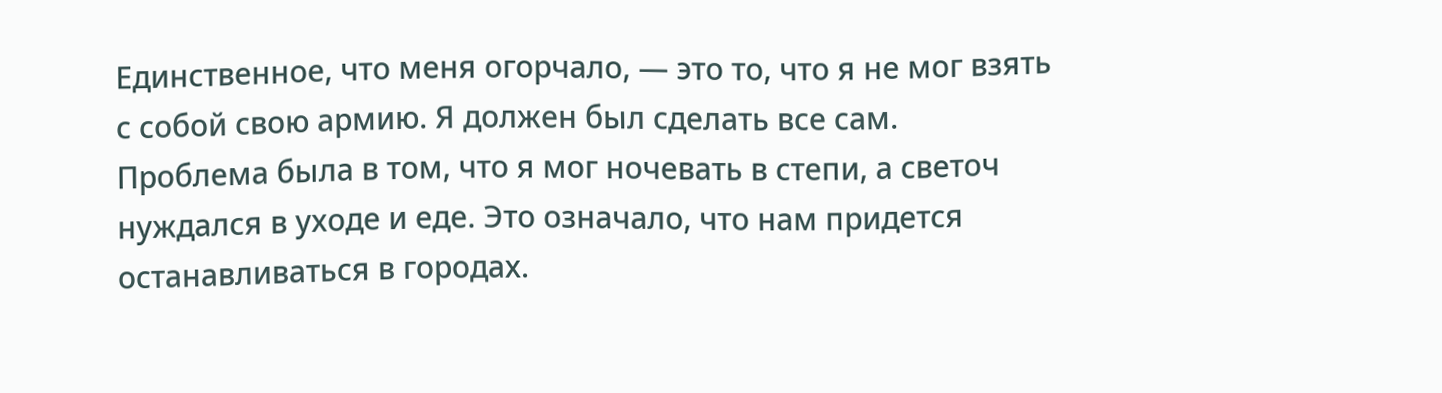Единственное, что меня огорчало, — это то, что я не мог взять с собой свою армию. Я должен был сделать все сам.
Проблема была в том, что я мог ночевать в степи, а светоч нуждался в уходе и еде. Это означало, что нам придется останавливаться в городах.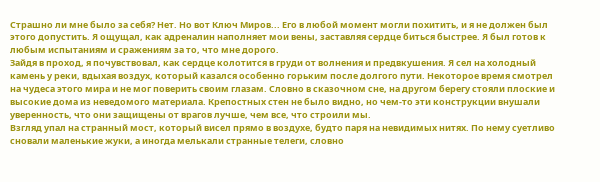Страшно ли мне было за себя? Нет. Но вот Ключ Миров... Его в любой момент могли похитить, и я не должен был этого допустить. Я ощущал, как адреналин наполняет мои вены, заставляя сердце биться быстрее. Я был готов к любым испытаниям и сражениям за то, что мне дорого.
Зайдя в проход, я почувствовал, как сердце колотится в груди от волнения и предвкушения. Я сел на холодный камень у реки, вдыхая воздух, который казался особенно горьким после долгого пути. Некоторое время смотрел на чудеса этого мира и не мог поверить своим глазам. Словно в сказочном сне, на другом берегу стояли плоские и высокие дома из неведомого материала. Крепостных стен не было видно, но чем-то эти конструкции внушали уверенность, что они защищены от врагов лучше, чем все, что строили мы.
Взгляд упал на странный мост, который висел прямо в воздухе, будто паря на невидимых нитях. По нему суетливо сновали маленькие жуки, а иногда мелькали странные телеги, словно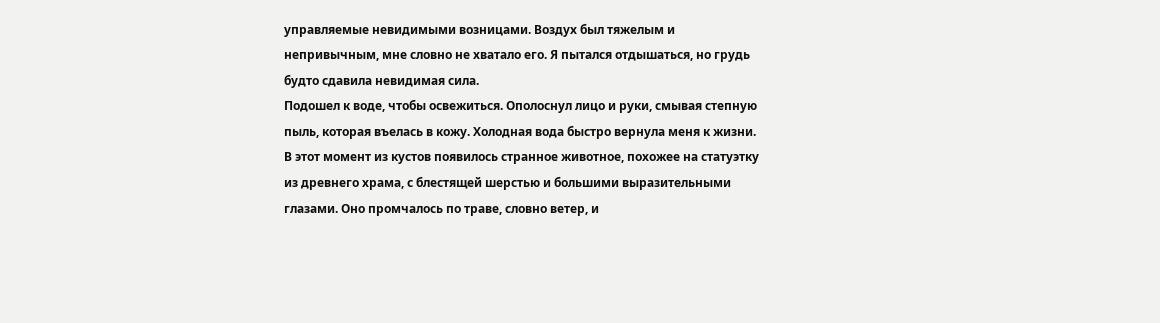управляемые невидимыми возницами. Воздух был тяжелым и непривычным, мне словно не хватало его. Я пытался отдышаться, но грудь будто сдавила невидимая сила.
Подошел к воде, чтобы освежиться. Ополоснул лицо и руки, смывая степную пыль, которая въелась в кожу. Холодная вода быстро вернула меня к жизни. В этот момент из кустов появилось странное животное, похожее на статуэтку из древнего храма, с блестящей шерстью и большими выразительными глазами. Оно промчалось по траве, словно ветер, и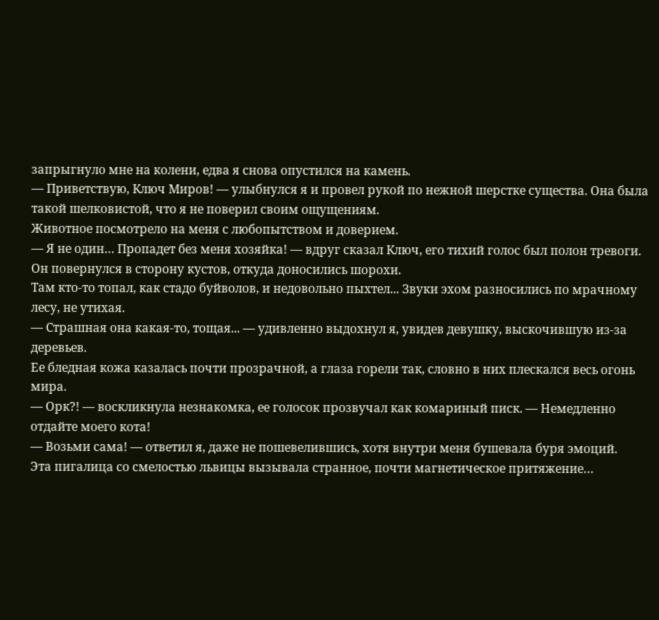запрыгнуло мне на колени, едва я снова опустился на камень.
— Приветствую, Ключ Миров! — улыбнулся я и провел рукой по нежной шерстке существа. Она была такой шелковистой, что я не поверил своим ощущениям.
Животное посмотрело на меня с любопытством и доверием.
— Я не один… Пропадет без меня хозяйка! — вдруг сказал Ключ, его тихий голос был полон тревоги. Он повернулся в сторону кустов, откуда доносились шорохи.
Там кто-то топал, как стадо буйволов, и недовольно пыхтел... Звуки эхом разносились по мрачному лесу, не утихая.
— Страшная она какая-то, тощая... — удивленно выдохнул я, увидев девушку, выскочившую из-за деревьев.
Ее бледная кожа казалась почти прозрачной, а глаза горели так, словно в них плескался весь огонь мира.
— Орк?! — воскликнула незнакомка, ее голосок прозвучал как комариный писк. — Немедленно отдайте моего кота!
— Возьми сама! — ответил я, даже не пошевелившись, хотя внутри меня бушевала буря эмоций.
Эта пигалица со смелостью львицы вызывала странное, почти магнетическое притяжение…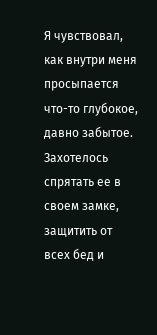Я чувствовал, как внутри меня просыпается что-то глубокое, давно забытое. Захотелось спрятать ее в своем замке, защитить от всех бед и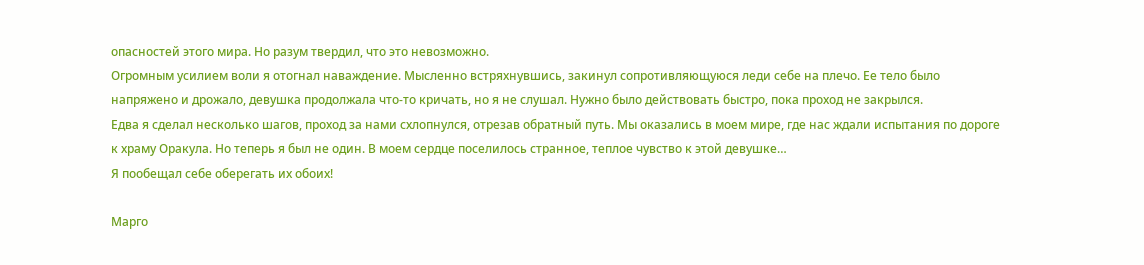опасностей этого мира. Но разум твердил, что это невозможно.
Огромным усилием воли я отогнал наваждение. Мысленно встряхнувшись, закинул сопротивляющуюся леди себе на плечо. Ее тело было напряжено и дрожало, девушка продолжала что-то кричать, но я не слушал. Нужно было действовать быстро, пока проход не закрылся.
Едва я сделал несколько шагов, проход за нами схлопнулся, отрезав обратный путь. Мы оказались в моем мире, где нас ждали испытания по дороге к храму Оракула. Но теперь я был не один. В моем сердце поселилось странное, теплое чувство к этой девушке…
Я пообещал себе оберегать их обоих!

Марго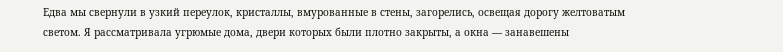Едва мы свернули в узкий переулок, кристаллы, вмурованные в стены, загорелись, освещая дорогу желтоватым светом. Я рассматривала угрюмые дома, двери которых были плотно закрыты, а окна — занавешены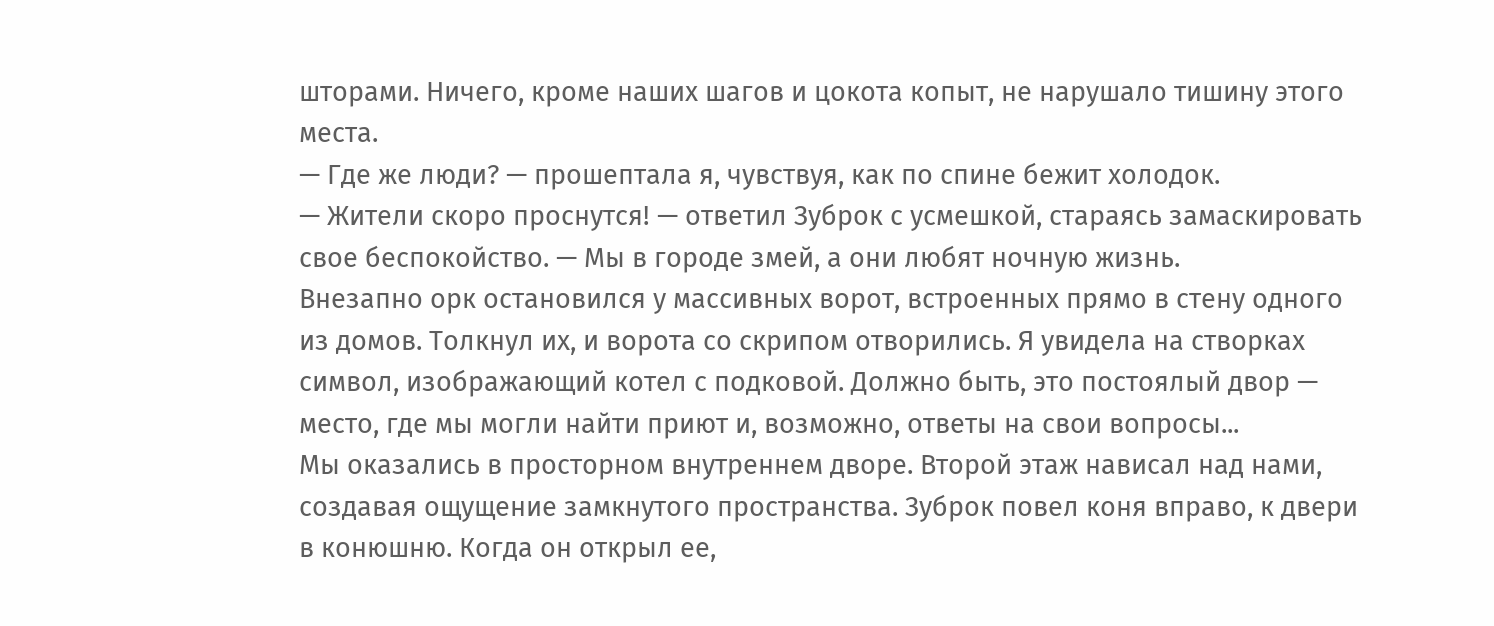шторами. Ничего, кроме наших шагов и цокота копыт, не нарушало тишину этого места.
— Где же люди? — прошептала я, чувствуя, как по спине бежит холодок.
— Жители скоро проснутся! — ответил Зуброк с усмешкой, стараясь замаскировать свое беспокойство. — Мы в городе змей, а они любят ночную жизнь.
Внезапно орк остановился у массивных ворот, встроенных прямо в стену одного из домов. Толкнул их, и ворота со скрипом отворились. Я увидела на створках символ, изображающий котел с подковой. Должно быть, это постоялый двор — место, где мы могли найти приют и, возможно, ответы на свои вопросы...
Мы оказались в просторном внутреннем дворе. Второй этаж нависал над нами, создавая ощущение замкнутого пространства. Зуброк повел коня вправо, к двери в конюшню. Когда он открыл ее,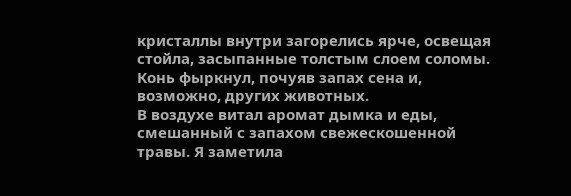кристаллы внутри загорелись ярче, освещая стойла, засыпанные толстым слоем соломы. Конь фыркнул, почуяв запах сена и, возможно, других животных.
В воздухе витал аромат дымка и еды, смешанный с запахом свежескошенной травы. Я заметила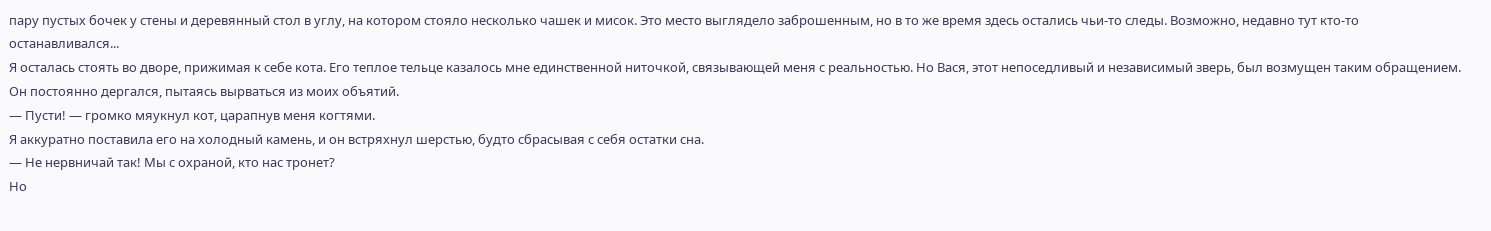пару пустых бочек у стены и деревянный стол в углу, на котором стояло несколько чашек и мисок. Это место выглядело заброшенным, но в то же время здесь остались чьи-то следы. Возможно, недавно тут кто-то останавливался...
Я осталась стоять во дворе, прижимая к себе кота. Его теплое тельце казалось мне единственной ниточкой, связывающей меня с реальностью. Но Вася, этот непоседливый и независимый зверь, был возмущен таким обращением. Он постоянно дергался, пытаясь вырваться из моих объятий.
— Пусти! — громко мяукнул кот, царапнув меня когтями.
Я аккуратно поставила его на холодный камень, и он встряхнул шерстью, будто сбрасывая с себя остатки сна.
— Не нервничай так! Мы с охраной, кто нас тронет?
Но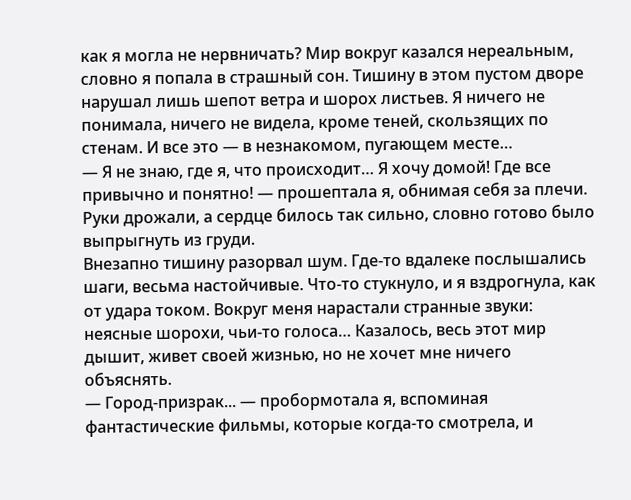как я могла не нервничать? Мир вокруг казался нереальным, словно я попала в страшный сон. Тишину в этом пустом дворе нарушал лишь шепот ветра и шорох листьев. Я ничего не понимала, ничего не видела, кроме теней, скользящих по стенам. И все это — в незнакомом, пугающем месте…
— Я не знаю, где я, что происходит… Я хочу домой! Где все привычно и понятно! — прошептала я, обнимая себя за плечи. Руки дрожали, а сердце билось так сильно, словно готово было выпрыгнуть из груди.
Внезапно тишину разорвал шум. Где-то вдалеке послышались шаги, весьма настойчивые. Что-то стукнуло, и я вздрогнула, как от удара током. Вокруг меня нарастали странные звуки: неясные шорохи, чьи-то голоса… Казалось, весь этот мир дышит, живет своей жизнью, но не хочет мне ничего объяснять.
— Город-призрак... — пробормотала я, вспоминая фантастические фильмы, которые когда-то смотрела, и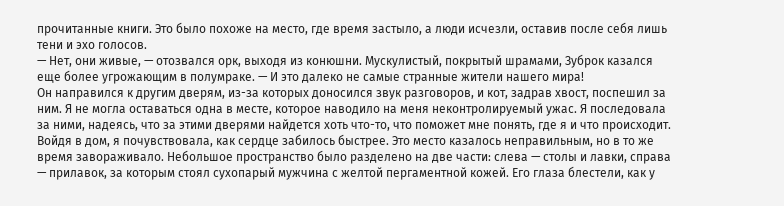прочитанные книги. Это было похоже на место, где время застыло, а люди исчезли, оставив после себя лишь тени и эхо голосов.
— Нет, они живые, — отозвался орк, выходя из конюшни. Мускулистый, покрытый шрамами, Зуброк казался еще более угрожающим в полумраке. — И это далеко не самые странные жители нашего мира!
Он направился к другим дверям, из-за которых доносился звук разговоров, и кот, задрав хвост, поспешил за ним. Я не могла оставаться одна в месте, которое наводило на меня неконтролируемый ужас. Я последовала за ними, надеясь, что за этими дверями найдется хоть что-то, что поможет мне понять, где я и что происходит.
Войдя в дом, я почувствовала, как сердце забилось быстрее. Это место казалось неправильным, но в то же время завораживало. Небольшое пространство было разделено на две части: слева — столы и лавки, справа — прилавок, за которым стоял сухопарый мужчина с желтой пергаментной кожей. Его глаза блестели, как у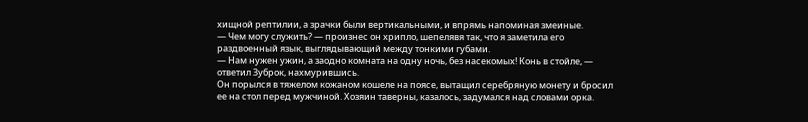хищной рептилии, а зрачки были вертикальными, и впрямь напоминая змеиные.
— Чем могу служить? — произнес он хрипло, шепелявя так, что я заметила его раздвоенный язык, выглядывающий между тонкими губами.
— Нам нужен ужин, а заодно комната на одну ночь, без насекомых! Конь в стойле, — ответил Зуброк, нахмурившись.
Он порылся в тяжелом кожаном кошеле на поясе, вытащил серебряную монету и бросил ее на стол перед мужчиной. Хозяин таверны, казалось, задумался над словами орка.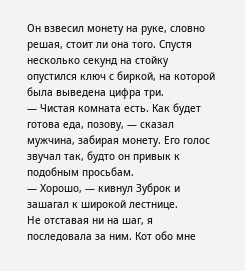Он взвесил монету на руке, словно решая, стоит ли она того. Спустя несколько секунд на стойку опустился ключ с биркой, на которой была выведена цифра три.
— Чистая комната есть. Как будет готова еда, позову, — сказал мужчина, забирая монету. Его голос звучал так, будто он привык к подобным просьбам.
— Хорошо, — кивнул Зуброк и зашагал к широкой лестнице.
Не отставая ни на шаг, я последовала за ним. Кот обо мне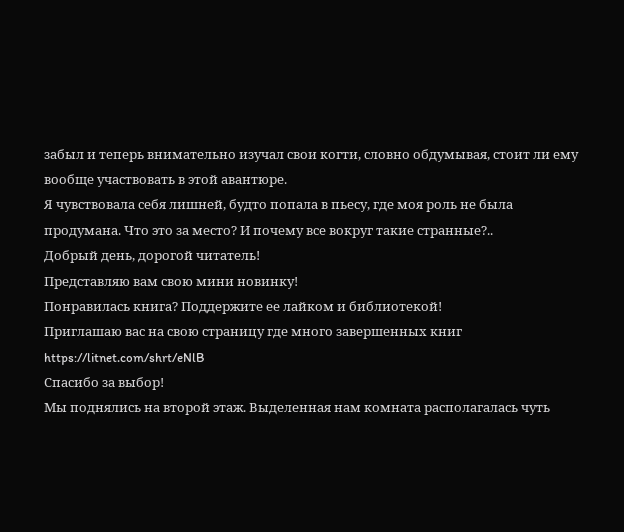забыл и теперь внимательно изучал свои когти, словно обдумывая, стоит ли ему вообще участвовать в этой авантюре.
Я чувствовала себя лишней, будто попала в пьесу, где моя роль не была продумана. Что это за место? И почему все вокруг такие странные?..
Добрый день, дорогой читатель!
Представляю вам свою мини новинку!
Понравилась книга? Поддержите ее лайком и библиотекой!
Приглашаю вас на свою страницу где много завершенных книг https://litnet.com/shrt/eNlB
Спасибо за выбор!
Мы поднялись на второй этаж. Выделенная нам комната располагалась чуть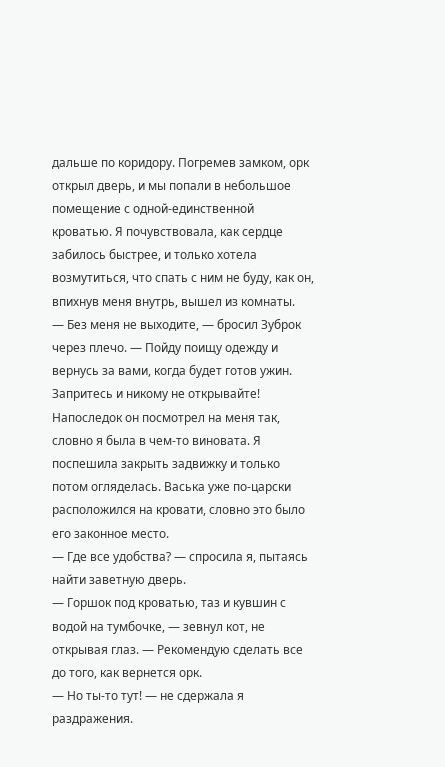дальше по коридору. Погремев замком, орк открыл дверь, и мы попали в небольшое помещение с одной-единственной кроватью. Я почувствовала, как сердце забилось быстрее, и только хотела возмутиться, что спать с ним не буду, как он, впихнув меня внутрь, вышел из комнаты.
— Без меня не выходите, — бросил Зуброк через плечо. — Пойду поищу одежду и вернусь за вами, когда будет готов ужин. Запритесь и никому не открывайте!
Напоследок он посмотрел на меня так, словно я была в чем-то виновата. Я поспешила закрыть задвижку и только потом огляделась. Васька уже по-царски расположился на кровати, словно это было его законное место.
— Где все удобства? — спросила я, пытаясь найти заветную дверь.
— Горшок под кроватью, таз и кувшин с водой на тумбочке, — зевнул кот, не открывая глаз. — Рекомендую сделать все до того, как вернется орк.
— Но ты-то тут! — не сдержала я раздражения.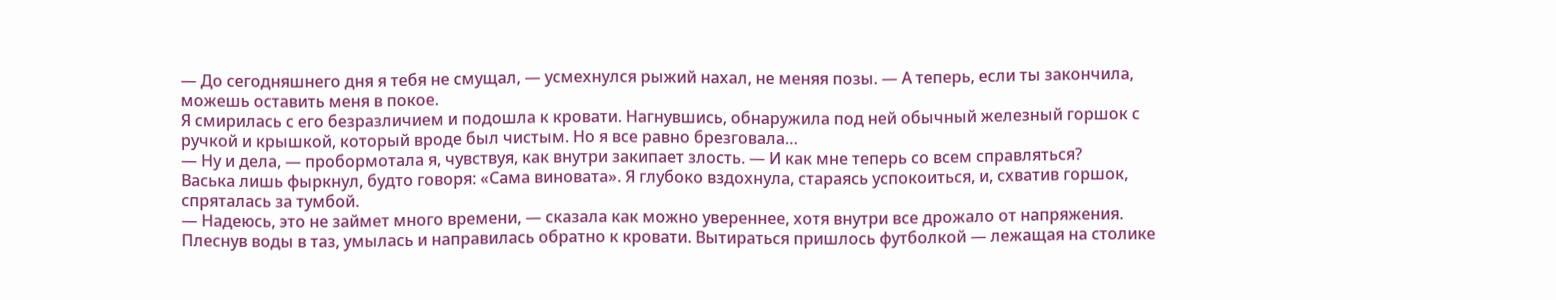— До сегодняшнего дня я тебя не смущал, — усмехнулся рыжий нахал, не меняя позы. — А теперь, если ты закончила, можешь оставить меня в покое.
Я смирилась с его безразличием и подошла к кровати. Нагнувшись, обнаружила под ней обычный железный горшок с ручкой и крышкой, который вроде был чистым. Но я все равно брезговала…
— Ну и дела, — пробормотала я, чувствуя, как внутри закипает злость. — И как мне теперь со всем справляться?
Васька лишь фыркнул, будто говоря: «Сама виновата». Я глубоко вздохнула, стараясь успокоиться, и, схватив горшок, спряталась за тумбой.
— Надеюсь, это не займет много времени, — сказала как можно увереннее, хотя внутри все дрожало от напряжения.
Плеснув воды в таз, умылась и направилась обратно к кровати. Вытираться пришлось футболкой — лежащая на столике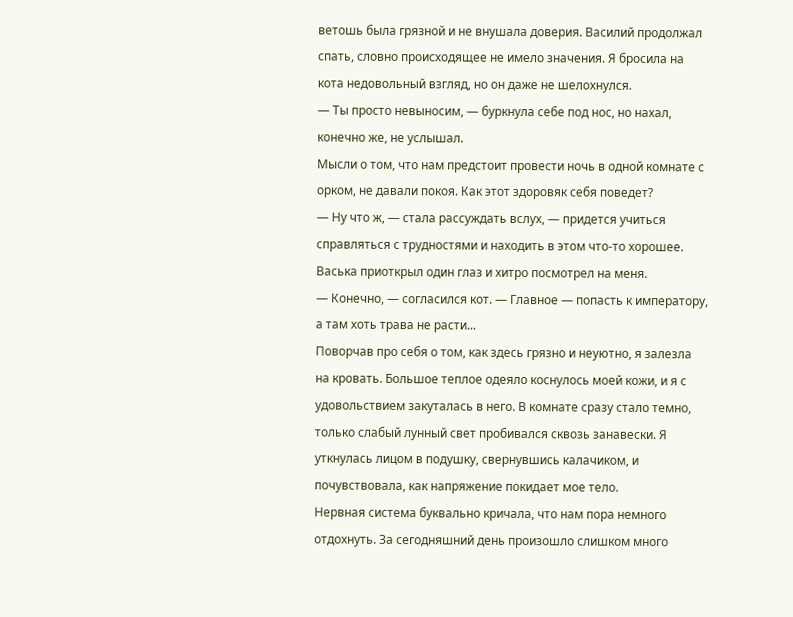ветошь была грязной и не внушала доверия. Василий продолжал спать, словно происходящее не имело значения. Я бросила на кота недовольный взгляд, но он даже не шелохнулся.
— Ты просто невыносим, — буркнула себе под нос, но нахал, конечно же, не услышал.
Мысли о том, что нам предстоит провести ночь в одной комнате с орком, не давали покоя. Как этот здоровяк себя поведет?
— Ну что ж, — стала рассуждать вслух, — придется учиться справляться с трудностями и находить в этом что-то хорошее.
Васька приоткрыл один глаз и хитро посмотрел на меня.
— Конечно, — согласился кот. — Главное — попасть к императору, а там хоть трава не расти...
Поворчав про себя о том, как здесь грязно и неуютно, я залезла на кровать. Большое теплое одеяло коснулось моей кожи, и я с удовольствием закуталась в него. В комнате сразу стало темно, только слабый лунный свет пробивался сквозь занавески. Я уткнулась лицом в подушку, свернувшись калачиком, и почувствовала, как напряжение покидает мое тело.
Нервная система буквально кричала, что нам пора немного отдохнуть. За сегодняшний день произошло слишком много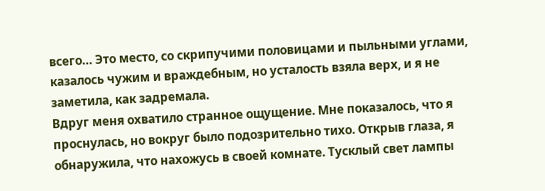всего… Это место, со скрипучими половицами и пыльными углами, казалось чужим и враждебным, но усталость взяла верх, и я не заметила, как задремала.
Вдруг меня охватило странное ощущение. Мне показалось, что я проснулась, но вокруг было подозрительно тихо. Открыв глаза, я обнаружила, что нахожусь в своей комнате. Тусклый свет лампы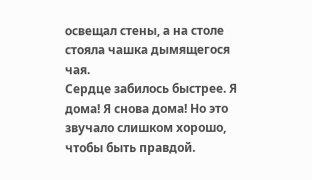освещал стены, а на столе стояла чашка дымящегося чая.
Сердце забилось быстрее. Я дома! Я снова дома! Но это звучало слишком хорошо, чтобы быть правдой.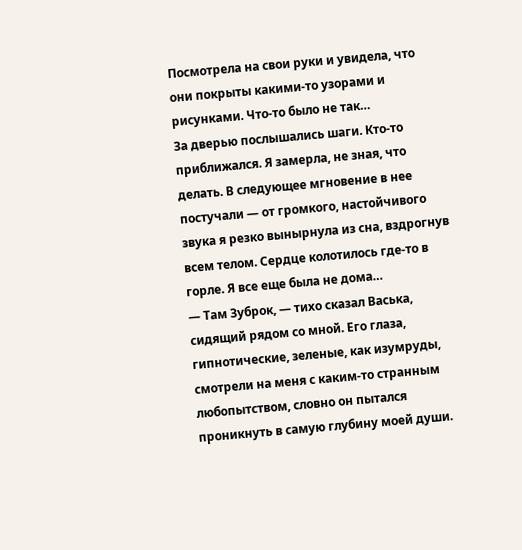Посмотрела на свои руки и увидела, что они покрыты какими-то узорами и рисунками. Что-то было не так…
За дверью послышались шаги. Кто-то приближался. Я замерла, не зная, что делать. В следующее мгновение в нее постучали — от громкого, настойчивого звука я резко вынырнула из сна, вздрогнув всем телом. Сердце колотилось где-то в горле. Я все еще была не дома…
— Там Зуброк, — тихо сказал Васька, сидящий рядом со мной. Его глаза, гипнотические, зеленые, как изумруды, смотрели на меня с каким-то странным любопытством, словно он пытался проникнуть в самую глубину моей души.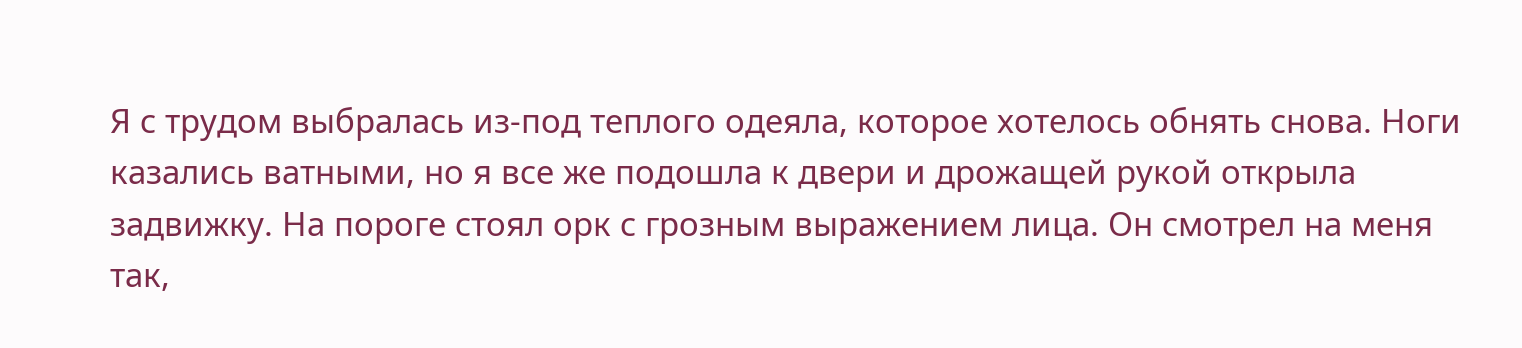Я с трудом выбралась из-под теплого одеяла, которое хотелось обнять снова. Ноги казались ватными, но я все же подошла к двери и дрожащей рукой открыла задвижку. На пороге стоял орк с грозным выражением лица. Он смотрел на меня так,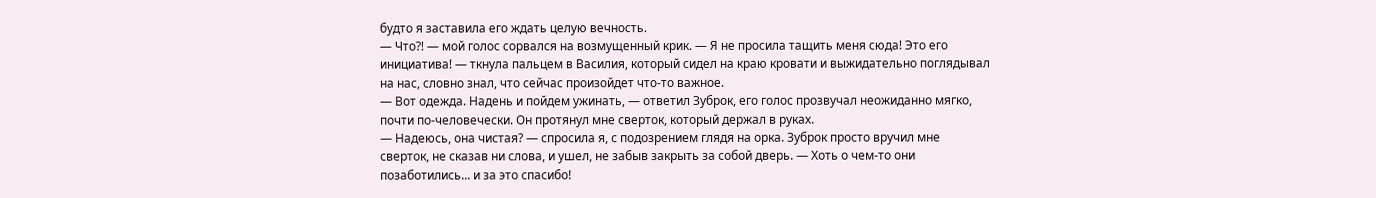будто я заставила его ждать целую вечность.
— Что?! — мой голос сорвался на возмущенный крик. — Я не просила тащить меня сюда! Это его инициатива! — ткнула пальцем в Василия, который сидел на краю кровати и выжидательно поглядывал на нас, словно знал, что сейчас произойдет что-то важное.
— Вот одежда. Надень и пойдем ужинать, — ответил Зуброк, его голос прозвучал неожиданно мягко, почти по-человечески. Он протянул мне сверток, который держал в руках.
— Надеюсь, она чистая? — спросила я, с подозрением глядя на орка. Зуброк просто вручил мне сверток, не сказав ни слова, и ушел, не забыв закрыть за собой дверь. — Хоть о чем-то они позаботились... и за это спасибо!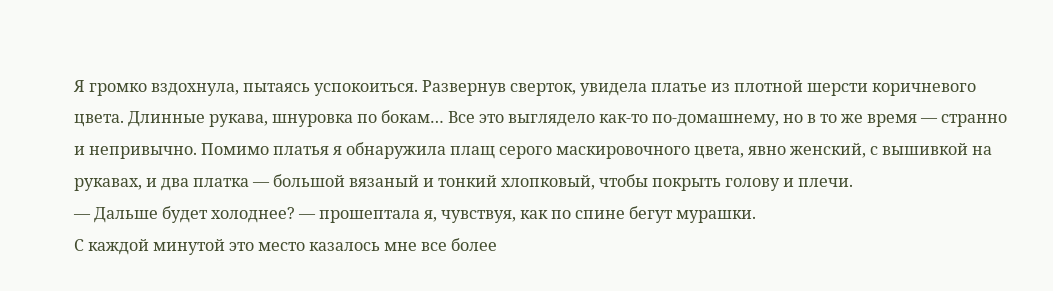Я громко вздохнула, пытаясь успокоиться. Развернув сверток, увидела платье из плотной шерсти коричневого цвета. Длинные рукава, шнуровка по бокам… Все это выглядело как-то по-домашнему, но в то же время — странно и непривычно. Помимо платья я обнаружила плащ серого маскировочного цвета, явно женский, с вышивкой на рукавах, и два платка — большой вязаный и тонкий хлопковый, чтобы покрыть голову и плечи.
— Дальше будет холоднее? — прошептала я, чувствуя, как по спине бегут мурашки.
С каждой минутой это место казалось мне все более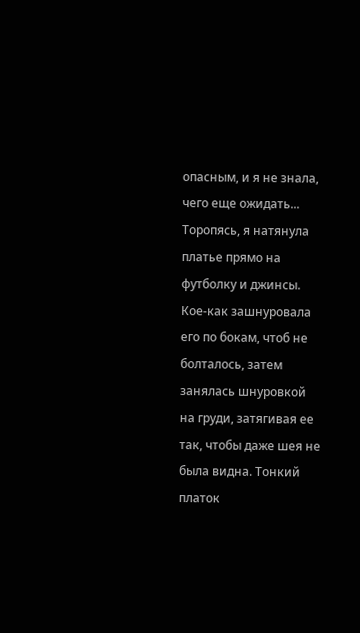опасным, и я не знала, чего еще ожидать...
Торопясь, я натянула платье прямо на футболку и джинсы. Кое-как зашнуровала его по бокам, чтоб не болталось, затем занялась шнуровкой на груди, затягивая ее так, чтобы даже шея не была видна. Тонкий платок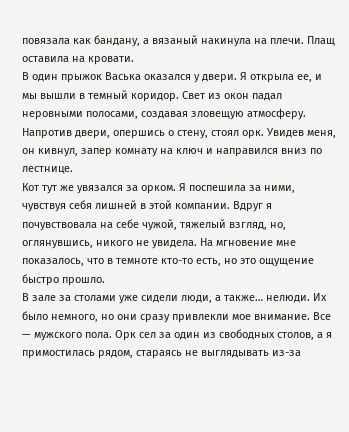повязала как бандану, а вязаный накинула на плечи. Плащ оставила на кровати.
В один прыжок Васька оказался у двери. Я открыла ее, и мы вышли в темный коридор. Свет из окон падал неровными полосами, создавая зловещую атмосферу. Напротив двери, опершись о стену, стоял орк. Увидев меня, он кивнул, запер комнату на ключ и направился вниз по лестнице.
Кот тут же увязался за орком. Я поспешила за ними, чувствуя себя лишней в этой компании. Вдруг я почувствовала на себе чужой, тяжелый взгляд, но, оглянувшись, никого не увидела. На мгновение мне показалось, что в темноте кто-то есть, но это ощущение быстро прошло.
В зале за столами уже сидели люди, а также… нелюди. Их было немного, но они сразу привлекли мое внимание. Все — мужского пола. Орк сел за один из свободных столов, а я примостилась рядом, стараясь не выглядывать из-за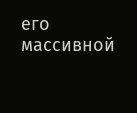его массивной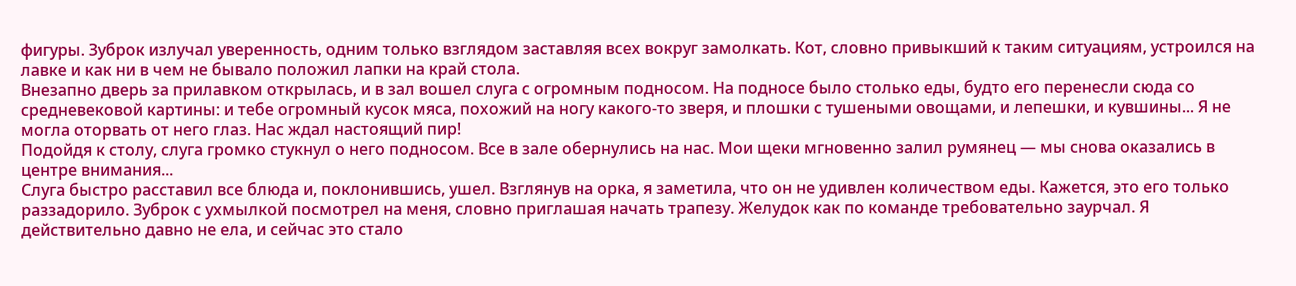фигуры. Зуброк излучал уверенность, одним только взглядом заставляя всех вокруг замолкать. Кот, словно привыкший к таким ситуациям, устроился на лавке и как ни в чем не бывало положил лапки на край стола.
Внезапно дверь за прилавком открылась, и в зал вошел слуга с огромным подносом. На подносе было столько еды, будто его перенесли сюда со средневековой картины: и тебе огромный кусок мяса, похожий на ногу какого-то зверя, и плошки с тушеными овощами, и лепешки, и кувшины... Я не могла оторвать от него глаз. Нас ждал настоящий пир!
Подойдя к столу, слуга громко стукнул о него подносом. Все в зале обернулись на нас. Мои щеки мгновенно залил румянец — мы снова оказались в центре внимания...
Слуга быстро расставил все блюда и, поклонившись, ушел. Взглянув на орка, я заметила, что он не удивлен количеством еды. Кажется, это его только раззадорило. Зуброк с ухмылкой посмотрел на меня, словно приглашая начать трапезу. Желудок как по команде требовательно заурчал. Я действительно давно не ела, и сейчас это стало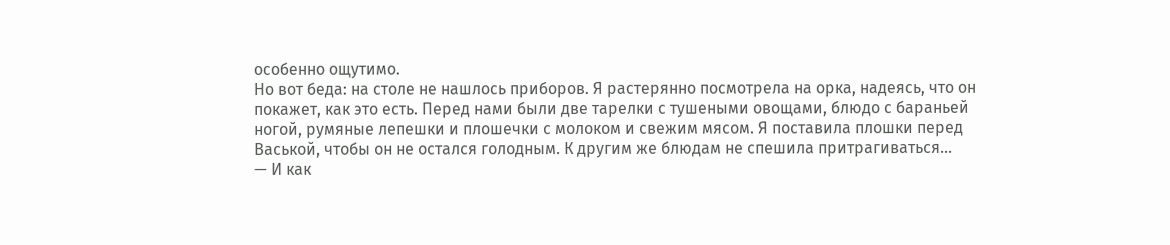особенно ощутимо.
Но вот беда: на столе не нашлось приборов. Я растерянно посмотрела на орка, надеясь, что он покажет, как это есть. Перед нами были две тарелки с тушеными овощами, блюдо с бараньей ногой, румяные лепешки и плошечки с молоком и свежим мясом. Я поставила плошки перед Васькой, чтобы он не остался голодным. К другим же блюдам не спешила притрагиваться...
— И как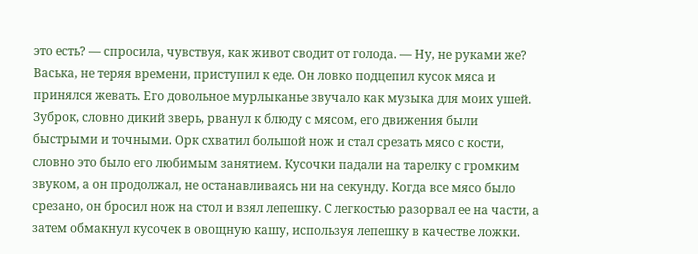это есть? — спросила, чувствуя, как живот сводит от голода. — Ну, не руками же?
Васька, не теряя времени, приступил к еде. Он ловко подцепил кусок мяса и принялся жевать. Его довольное мурлыканье звучало как музыка для моих ушей.
Зуброк, словно дикий зверь, рванул к блюду с мясом, его движения были быстрыми и точными. Орк схватил большой нож и стал срезать мясо с кости, словно это было его любимым занятием. Кусочки падали на тарелку с громким звуком, а он продолжал, не останавливаясь ни на секунду. Когда все мясо было срезано, он бросил нож на стол и взял лепешку. С легкостью разорвал ее на части, а затем обмакнул кусочек в овощную кашу, используя лепешку в качестве ложки.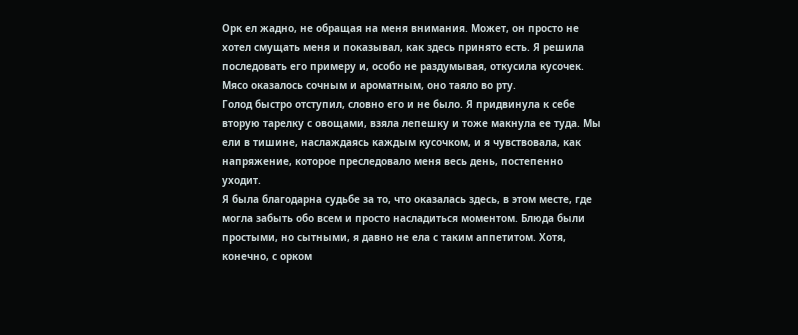Орк ел жадно, не обращая на меня внимания. Может, он просто не хотел смущать меня и показывал, как здесь принято есть. Я решила последовать его примеру и, особо не раздумывая, откусила кусочек. Мясо оказалось сочным и ароматным, оно таяло во рту.
Голод быстро отступил, словно его и не было. Я придвинула к себе вторую тарелку с овощами, взяла лепешку и тоже макнула ее туда. Мы ели в тишине, наслаждаясь каждым кусочком, и я чувствовала, как напряжение, которое преследовало меня весь день, постепенно уходит.
Я была благодарна судьбе за то, что оказалась здесь, в этом месте, где могла забыть обо всем и просто насладиться моментом. Блюда были простыми, но сытными, я давно не ела с таким аппетитом. Хотя, конечно, с орком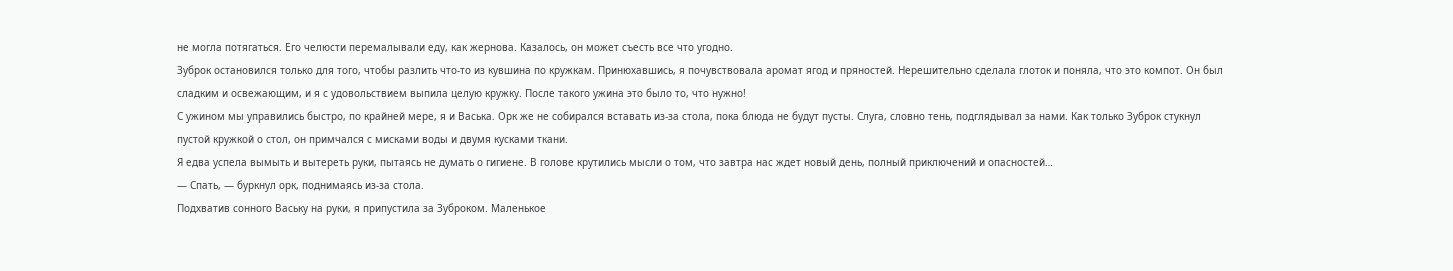не могла потягаться. Его челюсти перемалывали еду, как жернова. Казалось, он может съесть все что угодно.
Зуброк остановился только для того, чтобы разлить что-то из кувшина по кружкам. Принюхавшись, я почувствовала аромат ягод и пряностей. Нерешительно сделала глоток и поняла, что это компот. Он был сладким и освежающим, и я с удовольствием выпила целую кружку. После такого ужина это было то, что нужно!
С ужином мы управились быстро, по крайней мере, я и Васька. Орк же не собирался вставать из-за стола, пока блюда не будут пусты. Слуга, словно тень, подглядывал за нами. Как только Зуброк стукнул пустой кружкой о стол, он примчался с мисками воды и двумя кусками ткани.
Я едва успела вымыть и вытереть руки, пытаясь не думать о гигиене. В голове крутились мысли о том, что завтра нас ждет новый день, полный приключений и опасностей…
— Спать, — буркнул орк, поднимаясь из-за стола.
Подхватив сонного Ваську на руки, я припустила за Зуброком. Маленькое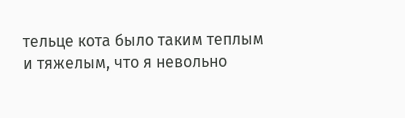тельце кота было таким теплым и тяжелым, что я невольно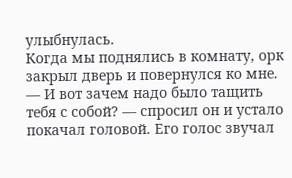улыбнулась.
Когда мы поднялись в комнату, орк закрыл дверь и повернулся ко мне.
— И вот зачем надо было тащить тебя с собой? — спросил он и устало покачал головой. Его голос звучал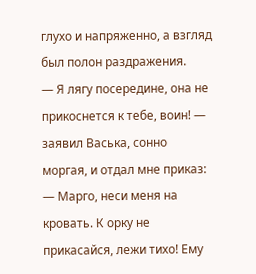глухо и напряженно, а взгляд был полон раздражения.
— Я лягу посередине, она не прикоснется к тебе, воин! — заявил Васька, сонно моргая, и отдал мне приказ: — Марго, неси меня на кровать. К орку не прикасайся, лежи тихо! Ему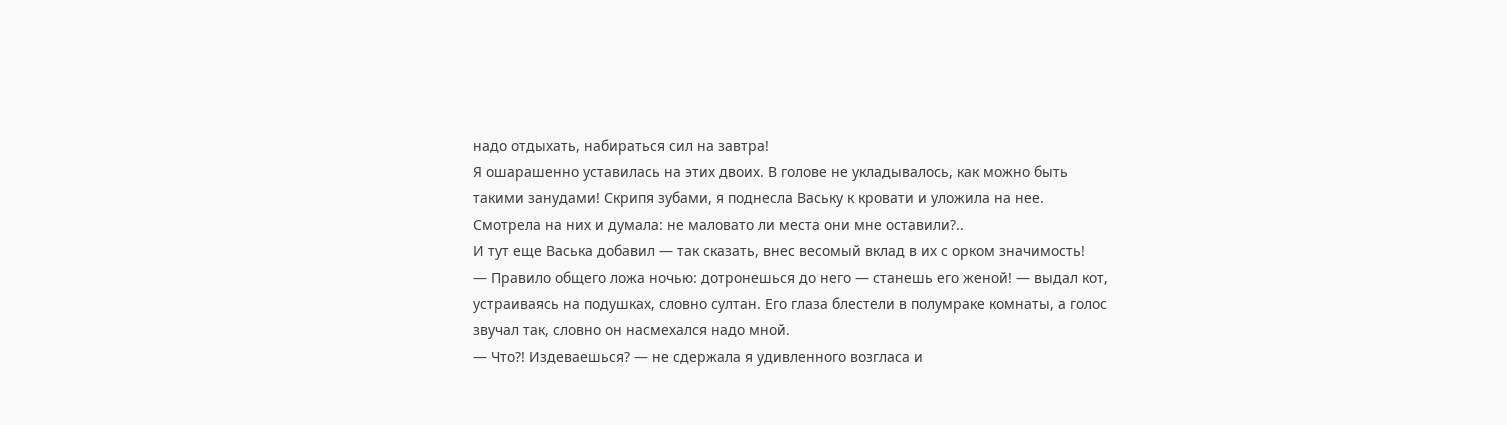надо отдыхать, набираться сил на завтра!
Я ошарашенно уставилась на этих двоих. В голове не укладывалось, как можно быть такими занудами! Скрипя зубами, я поднесла Ваську к кровати и уложила на нее.
Смотрела на них и думала: не маловато ли места они мне оставили?..
И тут еще Васька добавил — так сказать, внес весомый вклад в их с орком значимость!
— Правило общего ложа ночью: дотронешься до него — станешь его женой! — выдал кот, устраиваясь на подушках, словно султан. Его глаза блестели в полумраке комнаты, а голос звучал так, словно он насмехался надо мной.
— Что?! Издеваешься? — не сдержала я удивленного возгласа и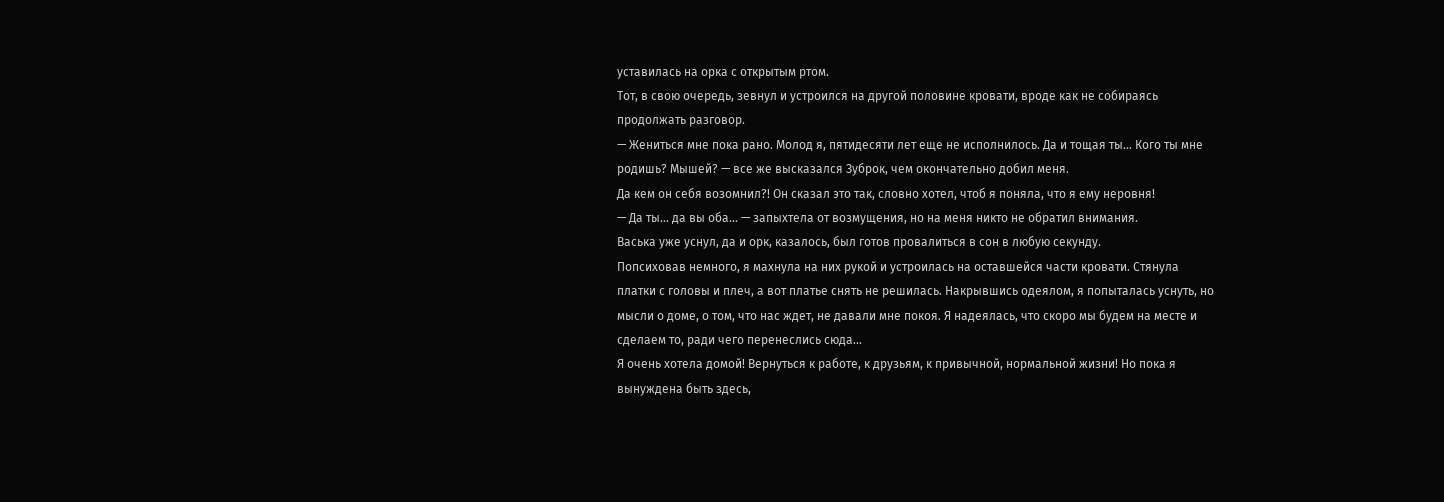уставилась на орка с открытым ртом.
Тот, в свою очередь, зевнул и устроился на другой половине кровати, вроде как не собираясь продолжать разговор.
— Жениться мне пока рано. Молод я, пятидесяти лет еще не исполнилось. Да и тощая ты... Кого ты мне родишь? Мышей? — все же высказался Зуброк, чем окончательно добил меня.
Да кем он себя возомнил?! Он сказал это так, словно хотел, чтоб я поняла, что я ему неровня!
— Да ты... да вы оба... — запыхтела от возмущения, но на меня никто не обратил внимания.
Васька уже уснул, да и орк, казалось, был готов провалиться в сон в любую секунду.
Попсиховав немного, я махнула на них рукой и устроилась на оставшейся части кровати. Стянула платки с головы и плеч, а вот платье снять не решилась. Накрывшись одеялом, я попыталась уснуть, но мысли о доме, о том, что нас ждет, не давали мне покоя. Я надеялась, что скоро мы будем на месте и сделаем то, ради чего перенеслись сюда...
Я очень хотела домой! Вернуться к работе, к друзьям, к привычной, нормальной жизни! Но пока я вынуждена быть здесь,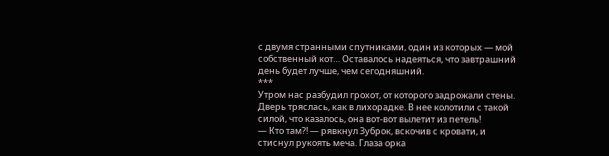с двумя странными спутниками, один из которых — мой собственный кот… Оставалось надеяться, что завтрашний день будет лучше, чем сегодняшний.
***
Утром нас разбудил грохот, от которого задрожали стены. Дверь тряслась, как в лихорадке. В нее колотили с такой силой, что казалось, она вот-вот вылетит из петель!
— Кто там?! — рявкнул Зуброк, вскочив с кровати, и стиснул рукоять меча. Глаза орка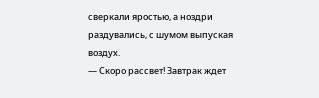сверкали яростью, а ноздри раздувались, с шумом выпуская воздух.
— Скоро рассвет! Завтрак ждет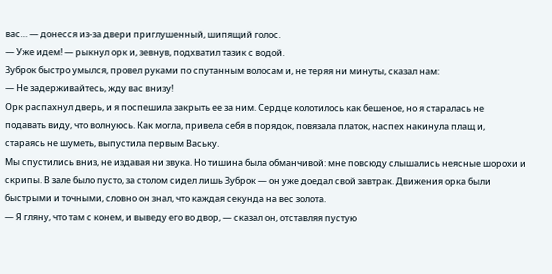вас… — донесся из-за двери приглушенный, шипящий голос.
— Уже идем! — рыкнул орк и, зевнув, подхватил тазик с водой.
Зуброк быстро умылся, провел руками по спутанным волосам и, не теряя ни минуты, сказал нам:
— Не задерживайтесь, жду вас внизу!
Орк распахнул дверь, и я поспешила закрыть ее за ним. Сердце колотилось как бешеное, но я старалась не подавать виду, что волнуюсь. Как могла, привела себя в порядок, повязала платок, наспех накинула плащ и, стараясь не шуметь, выпустила первым Ваську.
Мы спустились вниз, не издавая ни звука. Но тишина была обманчивой: мне повсюду слышались неясные шорохи и скрипы. В зале было пусто, за столом сидел лишь Зуброк — он уже доедал свой завтрак. Движения орка были быстрыми и точными, словно он знал, что каждая секунда на вес золота.
— Я гляну, что там с конем, и выведу его во двор, — сказал он, отставляя пустую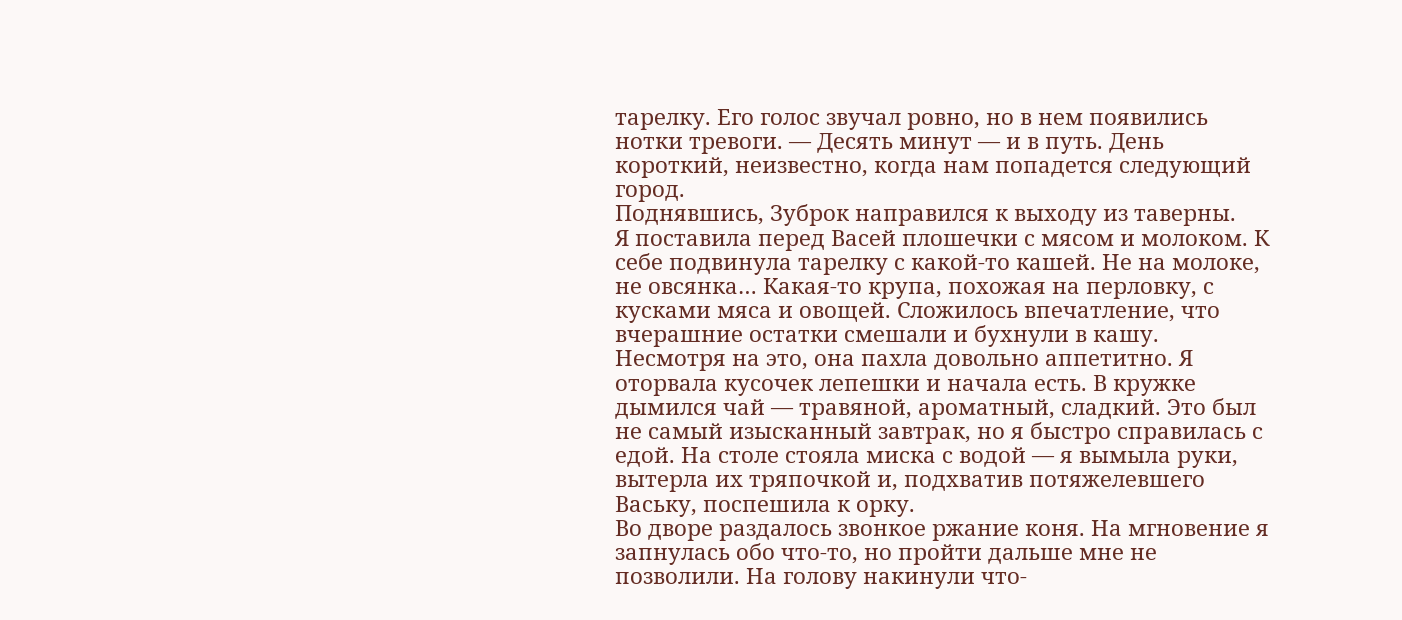тарелку. Его голос звучал ровно, но в нем появились нотки тревоги. — Десять минут — и в путь. День короткий, неизвестно, когда нам попадется следующий город.
Поднявшись, Зуброк направился к выходу из таверны.
Я поставила перед Васей плошечки с мясом и молоком. К себе подвинула тарелку с какой-то кашей. Не на молоке, не овсянка… Какая-то крупа, похожая на перловку, с кусками мяса и овощей. Сложилось впечатление, что вчерашние остатки смешали и бухнули в кашу.
Несмотря на это, она пахла довольно аппетитно. Я оторвала кусочек лепешки и начала есть. В кружке дымился чай — травяной, ароматный, сладкий. Это был не самый изысканный завтрак, но я быстро справилась с едой. На столе стояла миска с водой — я вымыла руки, вытерла их тряпочкой и, подхватив потяжелевшего Ваську, поспешила к орку.
Во дворе раздалось звонкое ржание коня. На мгновение я запнулась обо что-то, но пройти дальше мне не позволили. На голову накинули что-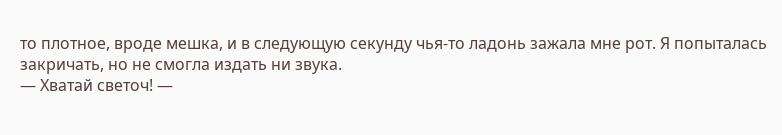то плотное, вроде мешка, и в следующую секунду чья-то ладонь зажала мне рот. Я попыталась закричать, но не смогла издать ни звука.
— Хватай светоч! —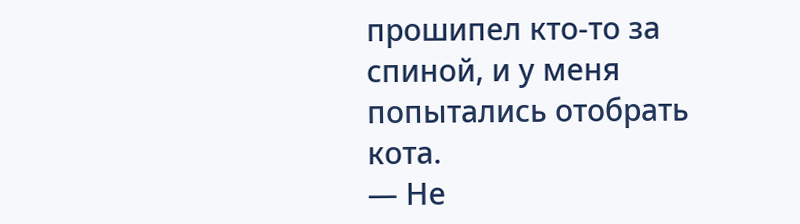прошипел кто-то за спиной, и у меня попытались отобрать кота.
— Не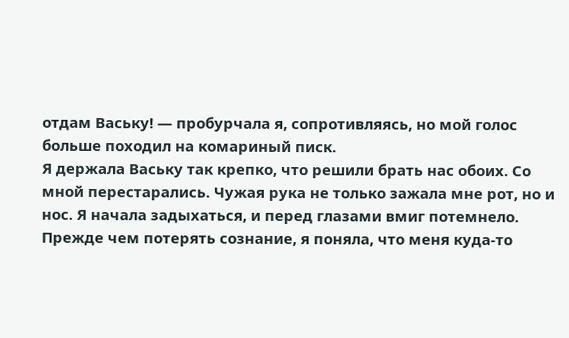отдам Ваську! — пробурчала я, сопротивляясь, но мой голос больше походил на комариный писк.
Я держала Ваську так крепко, что решили брать нас обоих. Со мной перестарались. Чужая рука не только зажала мне рот, но и нос. Я начала задыхаться, и перед глазами вмиг потемнело. Прежде чем потерять сознание, я поняла, что меня куда-то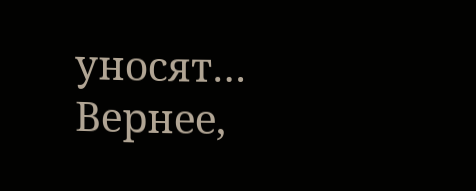уносят…
Вернее,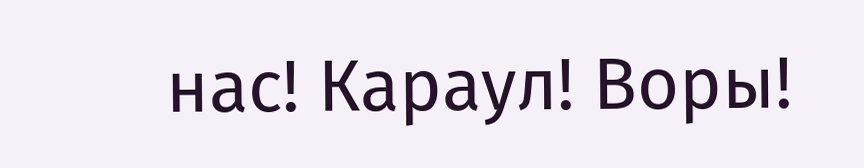нас! Караул! Воры!